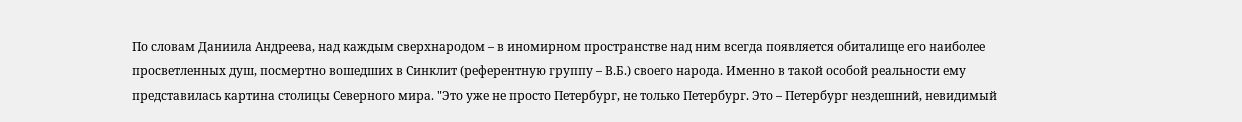По словам Даниила Андреева, над каждым сверхнародом – в иномирном пространстве над ним всегда появляется обиталище его наиболее просветленных душ, посмертно вошедших в Синклит (референтную группу – В.Б.) своего народа. Именно в такой особой реальности ему представилась картина столицы Северного мира. "Это уже не просто Петербург, не только Петербург. Это – Петербург нездешний, невидимый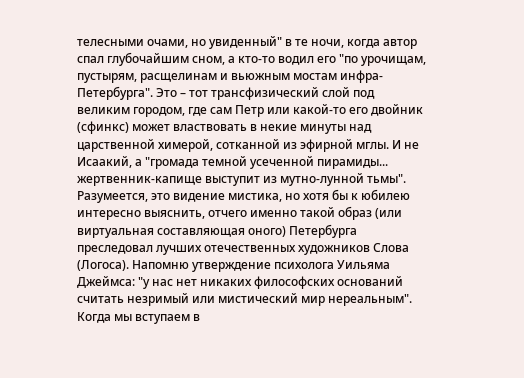телесными очами, но увиденный" в те ночи, когда автор спал глубочайшим сном, а кто-то водил его "по урочищам, пустырям, расщелинам и вьюжным мостам инфра-Петербурга". Это – тот трансфизический слой под великим городом, где сам Петр или какой-то его двойник (сфинкс) может властвовать в некие минуты над царственной химерой, сотканной из эфирной мглы. И не Исаакий, а "громада темной усеченной пирамиды... жертвенник-капище выступит из мутно-лунной тьмы".
Разумеется, это видение мистика, но хотя бы к юбилею интересно выяснить, отчего именно такой образ (или виртуальная составляющая оного) Петербурга преследовал лучших отечественных художников Слова (Логоса). Напомню утверждение психолога Уильяма Джеймса: "у нас нет никаких философских оснований считать незримый или мистический мир нереальным". Когда мы вступаем в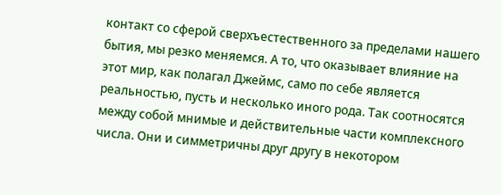контакт со сферой сверхъестественного за пределами нашего бытия, мы резко меняемся. А то, что оказывает влияние на этот мир, как полагал Джеймс, само по себе является реальностью, пусть и несколько иного рода. Так соотносятся между собой мнимые и действительные части комплексного числа. Они и симметричны друг другу в некотором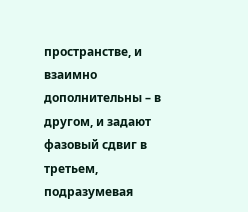пространстве, и взаимно дополнительны – в другом, и задают фазовый сдвиг в третьем, подразумевая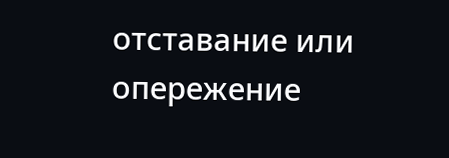отставание или опережение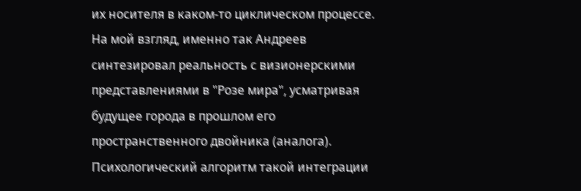их носителя в каком-то циклическом процессе. На мой взгляд, именно так Андреев синтезировал реальность с визионерскими представлениями в "Розе мира", усматривая будущее города в прошлом его пространственного двойника (аналога).
Психологический алгоритм такой интеграции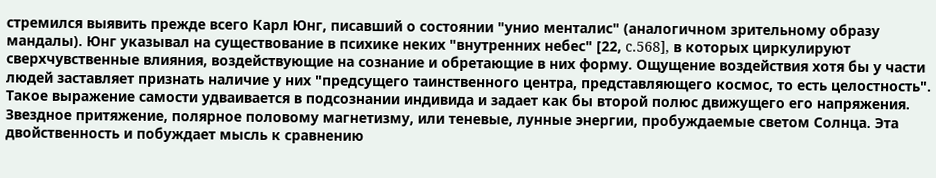стремился выявить прежде всего Карл Юнг, писавший о состоянии "унио менталис" (аналогичном зрительному образу мандалы). Юнг указывал на существование в психике неких "внутренних небес" [22, c.568], в которых циркулируют сверхчувственные влияния, воздействующие на сознание и обретающие в них форму. Ощущение воздействия хотя бы у части людей заставляет признать наличие у них "предсущего таинственного центра, представляющего космос, то есть целостность". Такое выражение самости удваивается в подсознании индивида и задает как бы второй полюс движущего его напряжения. Звездное притяжение, полярное половому магнетизму, или теневые, лунные энергии, пробуждаемые светом Солнца. Эта двойственность и побуждает мысль к сравнению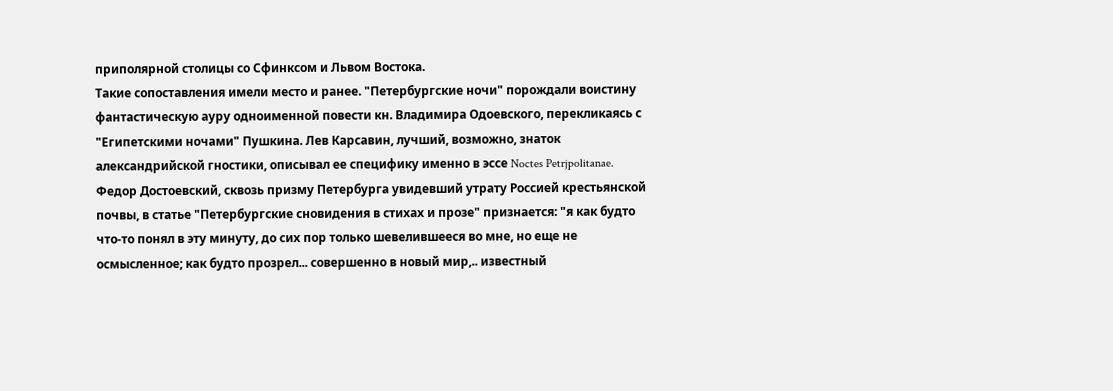приполярной столицы со Сфинксом и Львом Востока.
Такие сопоставления имели место и ранее. "Петербургские ночи" порождали воистину фантастическую ауру одноименной повести кн. Владимира Одоевского, перекликаясь с "Египетскими ночами" Пушкина. Лев Карсавин, лучший, возможно, знаток александрийской гностики, описывал ее специфику именно в эссе Noctes Petrjpolitanae. Федор Достоевский, сквозь призму Петербурга увидевший утрату Россией крестьянской почвы, в статье "Петербургские сновидения в стихах и прозе" признается: "я как будто что-то понял в эту минуту, до сих пор только шевелившееся во мне, но еще не осмысленное; как будто прозрел... совершенно в новый мир,.. известный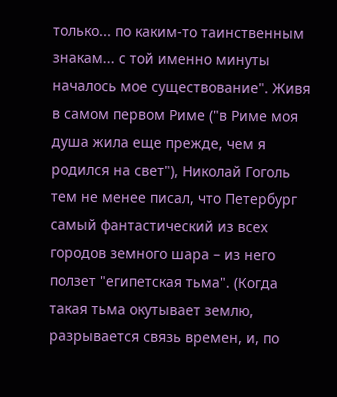только... по каким-то таинственным знакам... с той именно минуты началось мое существование". Живя в самом первом Риме ("в Риме моя душа жила еще прежде, чем я родился на свет"), Николай Гоголь тем не менее писал, что Петербург самый фантастический из всех городов земного шара – из него ползет "египетская тьма". (Когда такая тьма окутывает землю, разрывается связь времен, и, по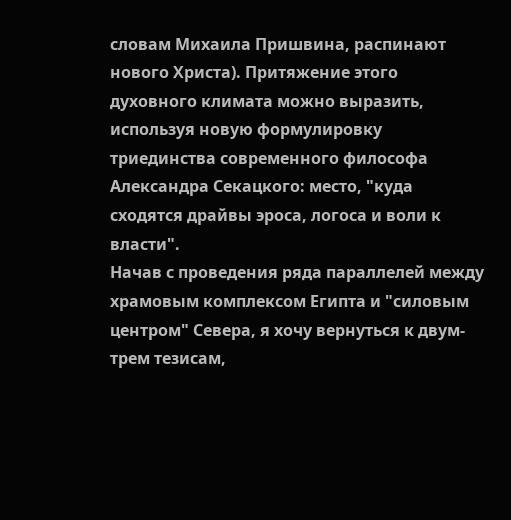словам Михаила Пришвина, распинают нового Христа). Притяжение этого духовного климата можно выразить, используя новую формулировку триединства современного философа Александра Секацкого: место, "куда сходятся драйвы эроса, логоса и воли к власти".
Начав с проведения ряда параллелей между храмовым комплексом Египта и "силовым центром" Севера, я хочу вернуться к двум-трем тезисам,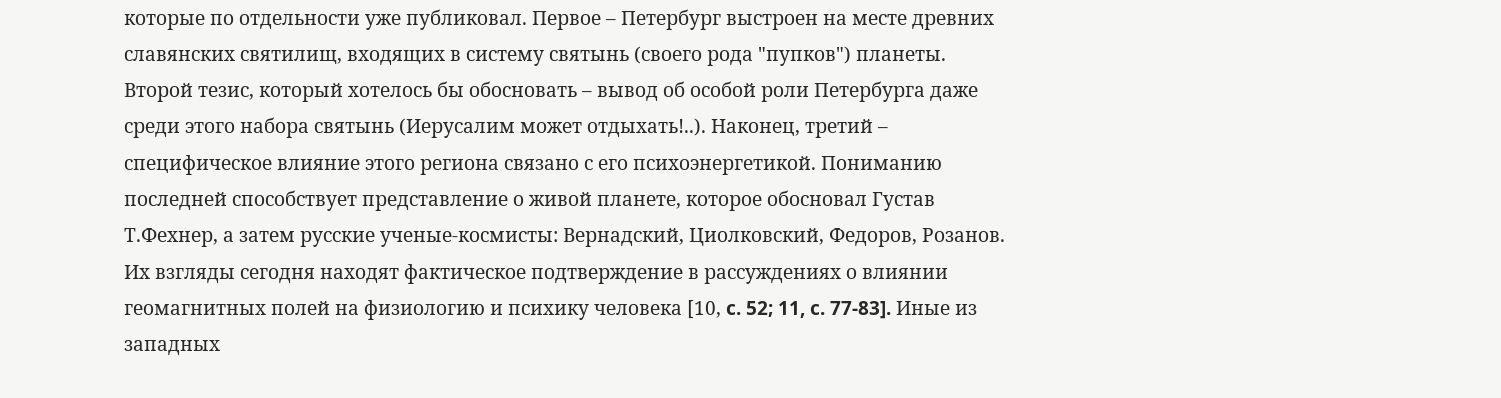которые по отдельности уже публиковал. Первое – Петербург выстроен на месте древних славянских святилищ, входящих в систему святынь (своего рода "пупков") планеты. Второй тезис, который хотелось бы обосновать – вывод об особой роли Петербурга даже среди этого набора святынь (Иерусалим может отдыхать!..). Наконец, третий – специфическое влияние этого региона связано с его психоэнергетикой. Пониманию последней способствует представление о живой планете, которое обосновал Густав Т.Фехнер, а затем русские ученые-космисты: Вернадский, Циолковский, Федоров, Розанов. Их взгляды сегодня находят фактическое подтверждение в рассуждениях о влиянии геомагнитных полей на физиологию и психику человека [10, c. 52; 11, c. 77-83]. Иные из западных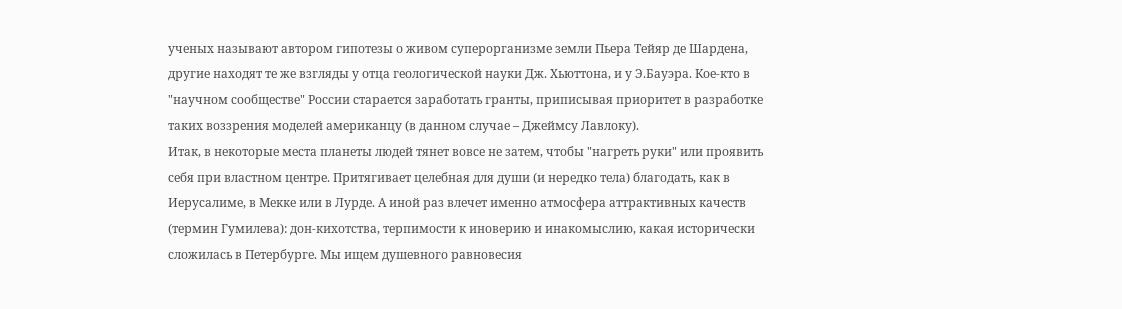ученых называют автором гипотезы о живом суперорганизме земли Пьера Тейяр де Шардена, другие находят те же взгляды у отца геологической науки Дж. Хьюттона, и у Э.Бауэра. Кое-кто в "научном сообществе" России старается заработать гранты, приписывая приоритет в разработке таких воззрения моделей американцу (в данном случае – Джеймсу Лавлоку).
Итак, в некоторые места планеты людей тянет вовсе не затем, чтобы "нагреть руки" или проявить себя при властном центре. Притягивает целебная для души (и нередко тела) благодать, как в Иерусалиме, в Мекке или в Лурде. А иной раз влечет именно атмосфера аттрактивных качеств (термин Гумилева): дон-кихотства, терпимости к иноверию и инакомыслию, какая исторически сложилась в Петербурге. Мы ищем душевного равновесия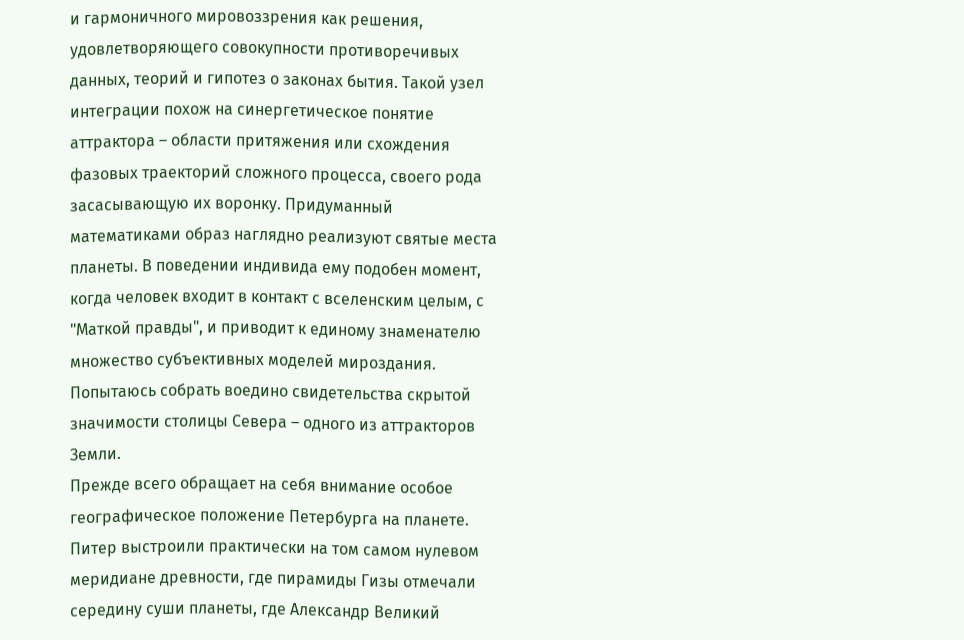и гармоничного мировоззрения как решения, удовлетворяющего совокупности противоречивых данных, теорий и гипотез о законах бытия. Такой узел интеграции похож на синергетическое понятие аттрактора – области притяжения или схождения фазовых траекторий сложного процесса, своего рода засасывающую их воронку. Придуманный математиками образ наглядно реализуют святые места планеты. В поведении индивида ему подобен момент, когда человек входит в контакт с вселенским целым, с "Маткой правды", и приводит к единому знаменателю множество субъективных моделей мироздания. Попытаюсь собрать воедино свидетельства скрытой значимости столицы Севера – одного из аттракторов Земли.
Прежде всего обращает на себя внимание особое географическое положение Петербурга на планете. Питер выстроили практически на том самом нулевом меридиане древности, где пирамиды Гизы отмечали середину суши планеты, где Александр Великий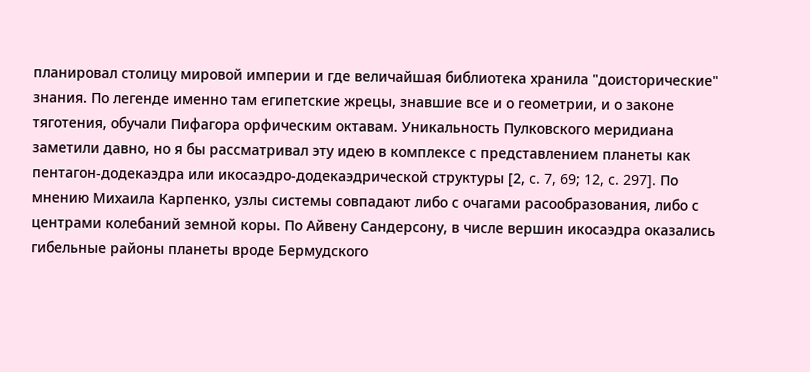планировал столицу мировой империи и где величайшая библиотека хранила "доисторические" знания. По легенде именно там египетские жрецы, знавшие все и о геометрии, и о законе тяготения, обучали Пифагора орфическим октавам. Уникальность Пулковского меридиана заметили давно, но я бы рассматривал эту идею в комплексе с представлением планеты как пентагон-додекаэдра или икосаэдро-додекаэдрической структуры [2, c. 7, 69; 12, c. 297]. По мнению Михаила Карпенко, узлы системы совпадают либо с очагами расообразования, либо с центрами колебаний земной коры. По Айвену Сандерсону, в числе вершин икосаэдра оказались гибельные районы планеты вроде Бермудского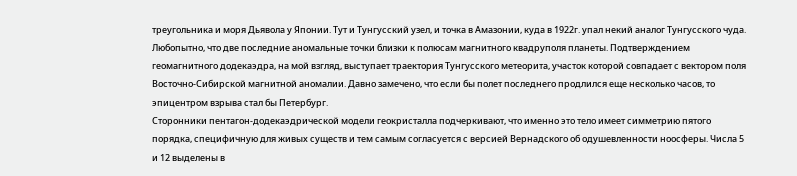треугольника и моря Дьявола у Японии. Тут и Тунгусский узел, и точка в Амазонии, куда в 1922г. упал некий аналог Тунгусского чуда. Любопытно, что две последние аномальные точки близки к полюсам магнитного квадруполя планеты. Подтверждением геомагнитного додекаэдра, на мой взгляд, выступает траектория Тунгусского метеорита, участок которой совпадает с вектором поля Восточно-Сибирской магнитной аномалии. Давно замечено, что если бы полет последнего продлился еще несколько часов, то эпицентром взрыва стал бы Петербург.
Сторонники пентагон-додекаэдрической модели геокристалла подчеркивают, что именно это тело имеет симметрию пятого порядка, специфичную для живых существ и тем самым согласуется с версией Вернадского об одушевленности ноосферы. Числа 5 и 12 выделены в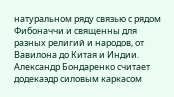натуральном ряду связью с рядом Фибоначчи и священны для разных религий и народов, от Вавилона до Китая и Индии. Александр Бондаренко считает додекаэдр силовым каркасом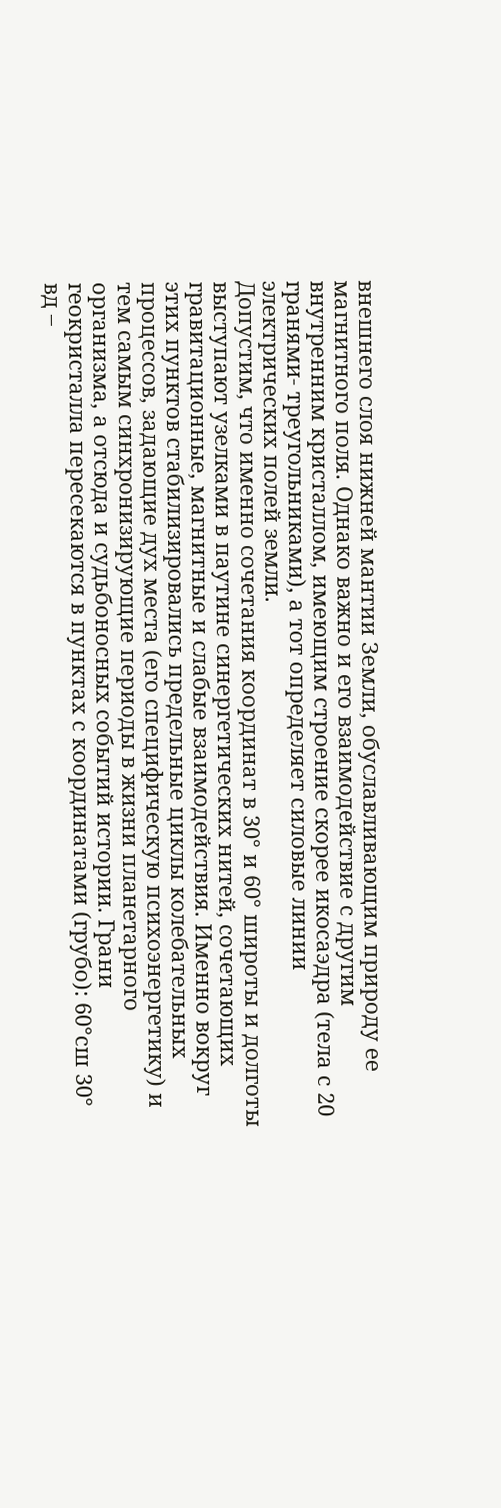внешнего слоя нижней мантии Земли, обуславливающим природу ее магнитного поля. Однако важно и его взаимодействие с другим внутренним кристаллом, имеющим строение скорее икосаэдра (тела с 20 гранями- треугольниками), а тот определяет силовые линии электрических полей земли.
Допустим, что именно сочетания координат в 30° и 60° широты и долготы выступают узелками в паутине синергетических нитей, сочетающих гравитационные, магнитные и слабые взаимодействия. Именно вокруг этих пунктов стабилизировались предельные циклы колебательных процессов, задающие дух места (его специфическую психоэнергетику) и тем самым синхронизирующие периоды в жизни планетарного организма, а отсюда и судьбоносных событий истории. Грани геокристалла пересекаются в пунктах с координатами (грубо): 60°сш 30° вд –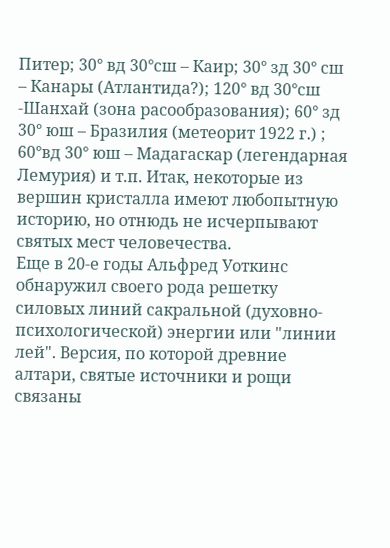Питер; 30° вд 30°сш – Каир; 30° зд 30° сш – Канары (Атлантида?); 120° вд 30°сш -Шанхай (зона расообразования); 60° зд 30° юш – Бразилия (метеорит 1922 г.) ; 60°вд 30° юш – Мадагаскар (легендарная Лемурия) и т.п. Итак, некоторые из вершин кристалла имеют любопытную историю, но отнюдь не исчерпывают святых мест человечества.
Еще в 20-е годы Альфред Уоткинс обнаружил своего рода решетку силовых линий сакральной (духовно-психологической) энергии или "линии лей". Версия, по которой древние алтари, святые источники и рощи связаны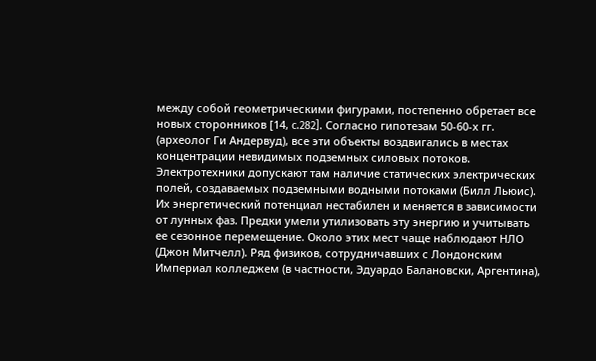между собой геометрическими фигурами, постепенно обретает все новых сторонников [14, c.282]. Согласно гипотезам 50-60-х гг. (археолог Ги Андервуд), все эти объекты воздвигались в местах концентрации невидимых подземных силовых потоков. Электротехники допускают там наличие статических электрических полей, создаваемых подземными водными потоками (Билл Льюис). Их энергетический потенциал нестабилен и меняется в зависимости от лунных фаз. Предки умели утилизовать эту энергию и учитывать ее сезонное перемещение. Около этих мест чаще наблюдают НЛО (Джон Митчелл). Ряд физиков, сотрудничавших с Лондонским Империал колледжем (в частности, Эдуардо Балановски, Аргентина),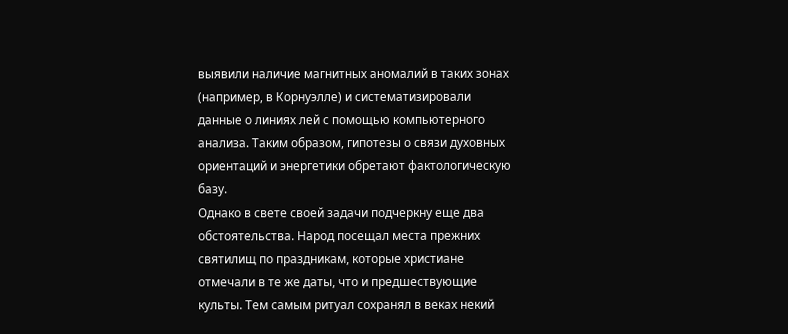выявили наличие магнитных аномалий в таких зонах (например, в Корнуэлле) и систематизировали данные о линиях лей с помощью компьютерного анализа. Таким образом, гипотезы о связи духовных ориентаций и энергетики обретают фактологическую базу.
Однако в свете своей задачи подчеркну еще два обстоятельства. Народ посещал места прежних святилищ по праздникам, которые христиане отмечали в те же даты, что и предшествующие культы. Тем самым ритуал сохранял в веках некий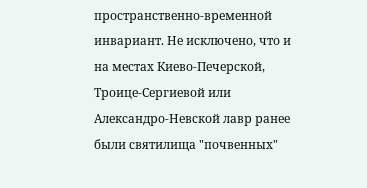пространственно-временной инвариант. Не исключено, что и на местах Киево-Печерской, Троице-Сергиевой или Александро-Невской лавр ранее были святилища "почвенных"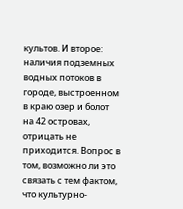культов. И второе: наличия подземных водных потоков в городе, выстроенном в краю озер и болот на 42 островах, отрицать не приходится. Вопрос в том, возможно ли это связать с тем фактом, что культурно-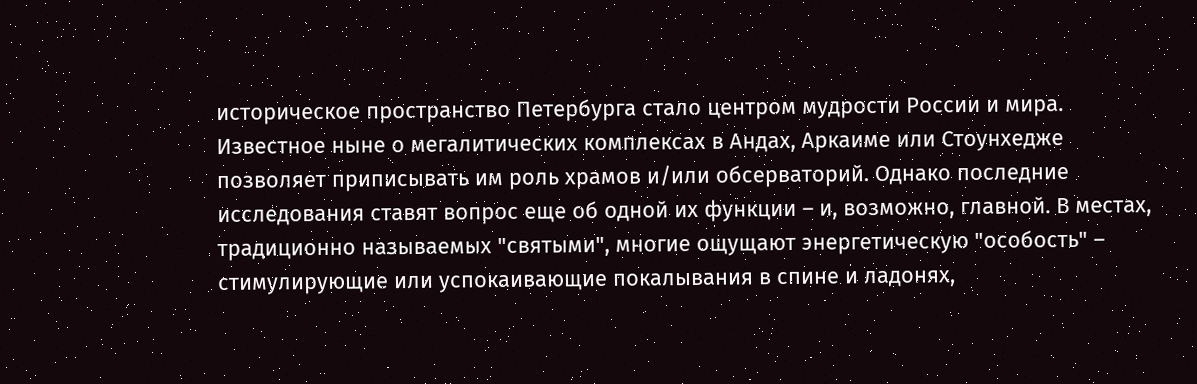историческое пространство Петербурга стало центром мудрости России и мира.
Известное ныне о мегалитических комплексах в Андах, Аркаиме или Стоунхедже позволяет приписывать им роль храмов и/или обсерваторий. Однако последние исследования ставят вопрос еще об одной их функции – и, возможно, главной. В местах, традиционно называемых "святыми", многие ощущают энергетическую "особость" – стимулирующие или успокаивающие покалывания в спине и ладонях,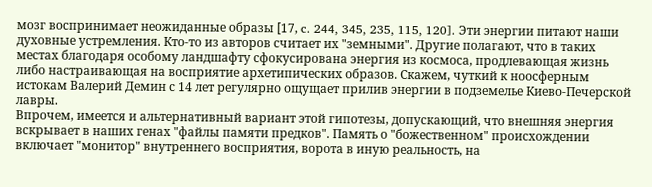мозг воспринимает неожиданные образы [17, c. 244, 345, 235, 115, 120]. Эти энергии питают наши духовные устремления. Кто-то из авторов считает их "земными". Другие полагают, что в таких местах благодаря особому ландшафту сфокусирована энергия из космоса, продлевающая жизнь либо настраивающая на восприятие архетипических образов. Скажем, чуткий к ноосферным истокам Валерий Демин с 14 лет регулярно ощущает прилив энергии в подземелье Киево-Печерской лавры.
Впрочем, имеется и альтернативный вариант этой гипотезы, допускающий, что внешняя энергия вскрывает в наших генах "файлы памяти предков". Память о "божественном" происхождении включает "монитор" внутреннего восприятия, ворота в иную реальность, на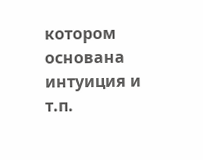котором основана интуиция и т.п.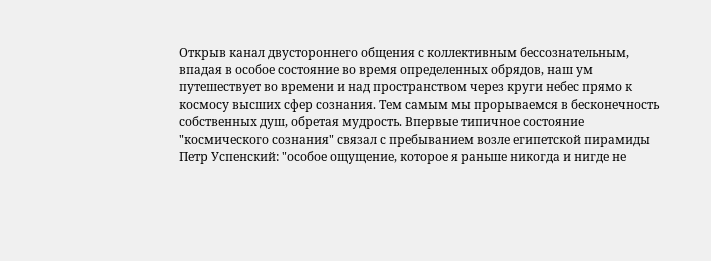Открыв канал двустороннего общения с коллективным бессознательным, впадая в особое состояние во время определенных обрядов, наш ум путешествует во времени и над пространством через круги небес прямо к космосу высших сфер сознания. Тем самым мы прорываемся в бесконечность собственных душ, обретая мудрость. Впервые типичное состояние "космического сознания" связал с пребыванием возле египетской пирамиды Петр Успенский: "особое ощущение, которое я раньше никогда и нигде не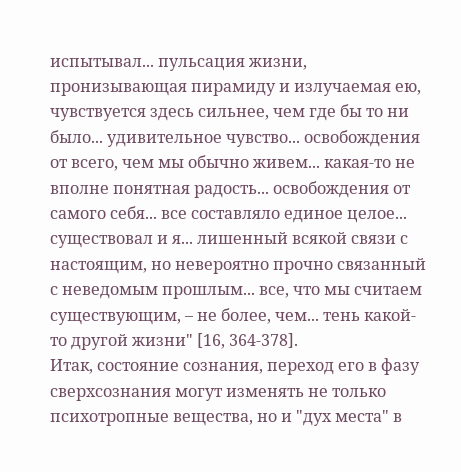испытывал... пульсация жизни, пронизывающая пирамиду и излучаемая ею, чувствуется здесь сильнее, чем где бы то ни было... удивительное чувство... освобождения от всего, чем мы обычно живем... какая-то не вполне понятная радость... освобождения от самого себя... все составляло единое целое... существовал и я... лишенный всякой связи с настоящим, но невероятно прочно связанный с неведомым прошлым... все, что мы считаем существующим, – не более, чем... тень какой-то другой жизни" [16, 364-378].
Итак, состояние сознания, переход его в фазу сверхсознания могут изменять не только психотропные вещества, но и "дух места" в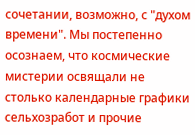сочетании, возможно, с "духом времени". Мы постепенно осознаем, что космические мистерии освящали не столько календарные графики сельхозработ и прочие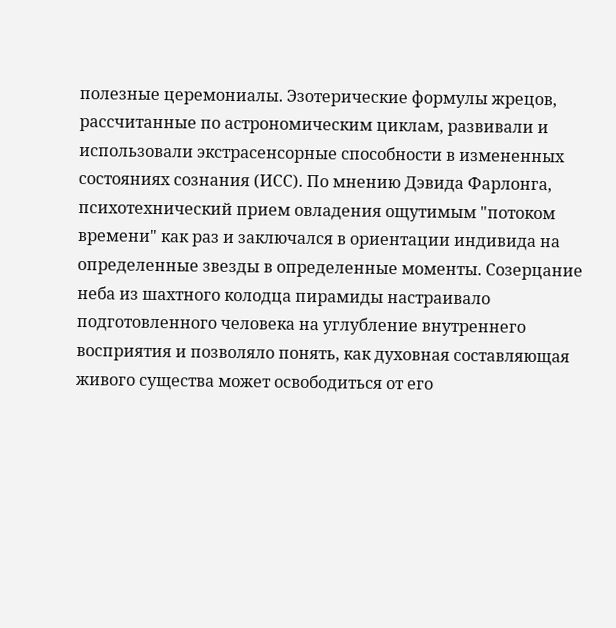полезные церемониалы. Эзотерические формулы жрецов, рассчитанные по астрономическим циклам, развивали и использовали экстрасенсорные способности в измененных состояниях сознания (ИСС). По мнению Дэвида Фарлонга, психотехнический прием овладения ощутимым "потоком времени" как раз и заключался в ориентации индивида на определенные звезды в определенные моменты. Созерцание неба из шахтного колодца пирамиды настраивало подготовленного человека на углубление внутреннего восприятия и позволяло понять, как духовная составляющая живого существа может освободиться от его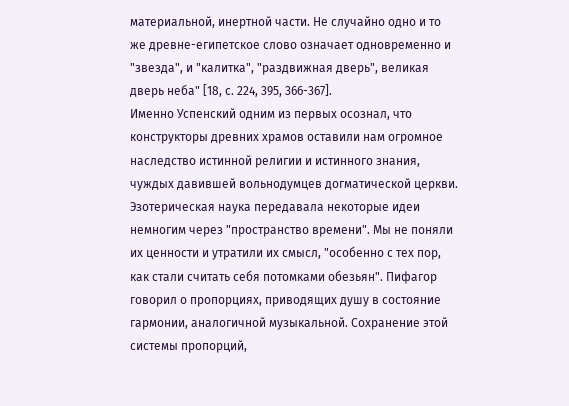материальной, инертной части. Не случайно одно и то же древне-египетское слово означает одновременно и "звезда", и "калитка", "раздвижная дверь", великая дверь неба" [18, c. 224, 395, 366-367].
Именно Успенский одним из первых осознал, что конструкторы древних храмов оставили нам огромное наследство истинной религии и истинного знания, чуждых давившей вольнодумцев догматической церкви. Эзотерическая наука передавала некоторые идеи немногим через "пространство времени". Мы не поняли их ценности и утратили их смысл, "особенно с тех пор, как стали считать себя потомками обезьян". Пифагор говорил о пропорциях, приводящих душу в состояние гармонии, аналогичной музыкальной. Сохранение этой системы пропорций,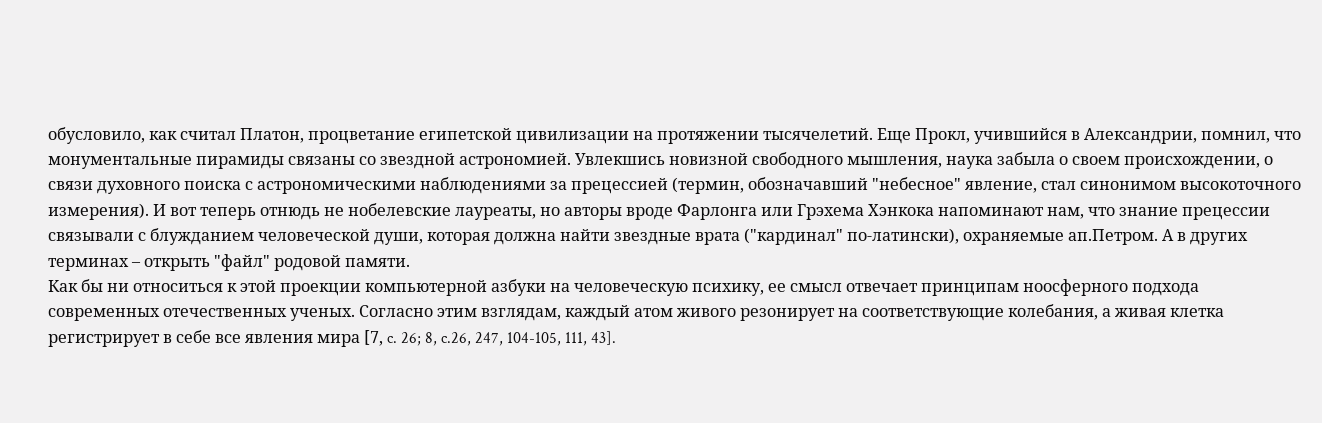обусловило, как считал Платон, процветание египетской цивилизации на протяжении тысячелетий. Еще Прокл, учившийся в Александрии, помнил, что монументальные пирамиды связаны со звездной астрономией. Увлекшись новизной свободного мышления, наука забыла о своем происхождении, о связи духовного поиска с астрономическими наблюдениями за прецессией (термин, обозначавший "небесное" явление, стал синонимом высокоточного измерения). И вот теперь отнюдь не нобелевские лауреаты, но авторы вроде Фарлонга или Грэхема Хэнкока напоминают нам, что знание прецессии связывали с блужданием человеческой души, которая должна найти звездные врата ("кардинал" по-латински), охраняемые ап.Петром. А в других терминах – открыть "файл" родовой памяти.
Как бы ни относиться к этой проекции компьютерной азбуки на человеческую психику, ее смысл отвечает принципам ноосферного подхода современных отечественных ученых. Согласно этим взглядам, каждый атом живого резонирует на соответствующие колебания, а живая клетка регистрирует в себе все явления мира [7, c. 26; 8, c.26, 247, 104-105, 111, 43].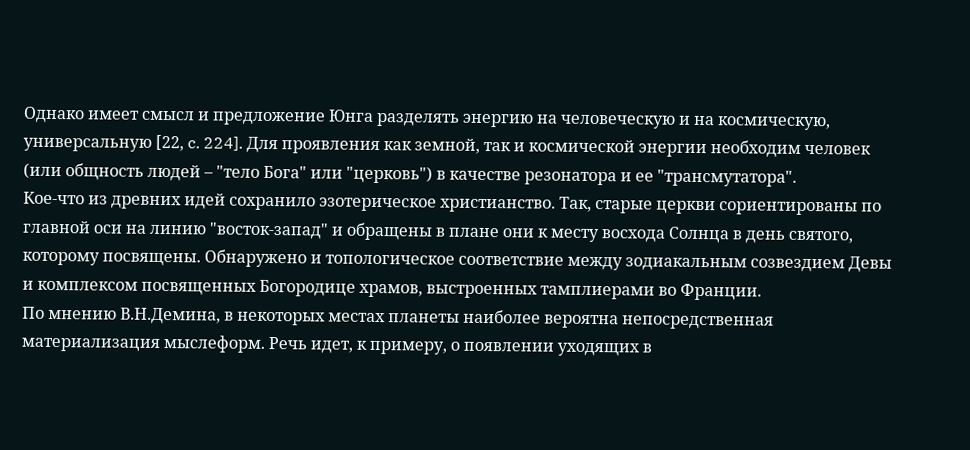Однако имеет смысл и предложение Юнга разделять энергию на человеческую и на космическую, универсальную [22, c. 224]. Для проявления как земной, так и космической энергии необходим человек (или общность людей – "тело Бога" или "церковь") в качестве резонатора и ее "трансмутатора".
Кое-что из древних идей сохранило эзотерическое христианство. Так, старые церкви сориентированы по главной оси на линию "восток-запад" и обращены в плане они к месту восхода Солнца в день святого, которому посвящены. Обнаружено и топологическое соответствие между зодиакальным созвездием Девы и комплексом посвященных Богородице храмов, выстроенных тамплиерами во Франции.
По мнению В.Н.Демина, в некоторых местах планеты наиболее вероятна непосредственная материализация мыслеформ. Речь идет, к примеру, о появлении уходящих в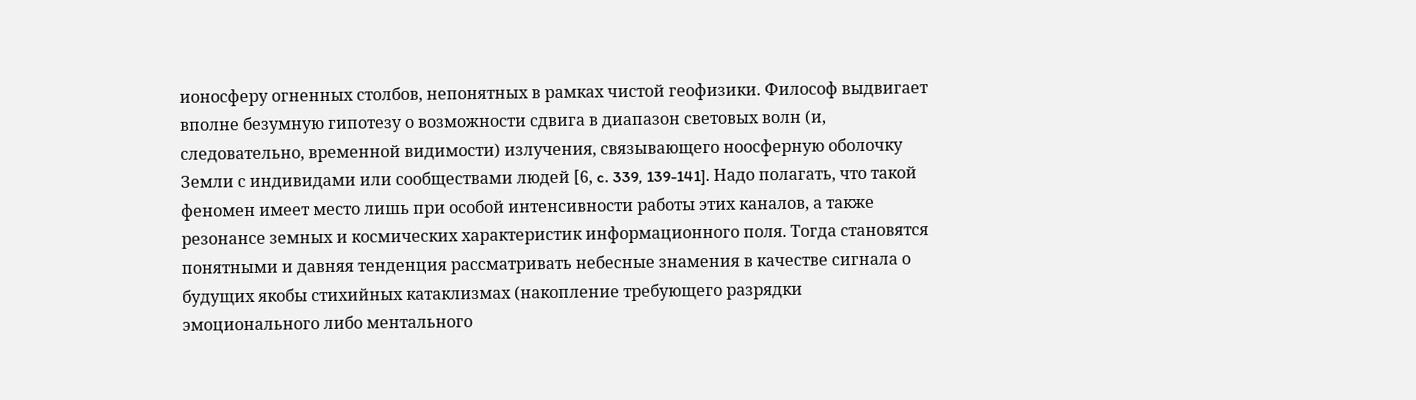ионосферу огненных столбов, непонятных в рамках чистой геофизики. Философ выдвигает вполне безумную гипотезу о возможности сдвига в диапазон световых волн (и, следовательно, временной видимости) излучения, связывающего ноосферную оболочку Земли с индивидами или сообществами людей [6, c. 339, 139-141]. Надо полагать, что такой феномен имеет место лишь при особой интенсивности работы этих каналов, а также резонансе земных и космических характеристик информационного поля. Тогда становятся понятными и давняя тенденция рассматривать небесные знамения в качестве сигнала о будущих якобы стихийных катаклизмах (накопление требующего разрядки эмоционального либо ментального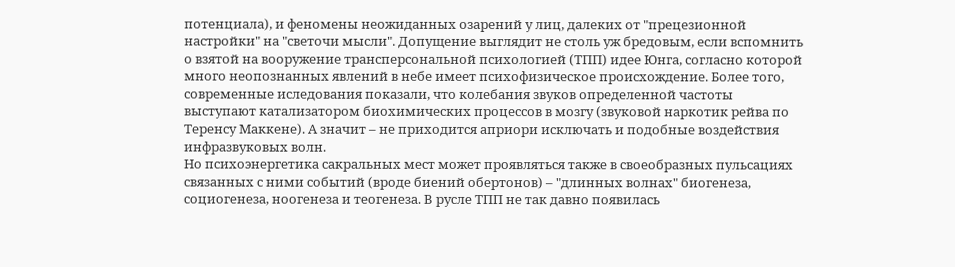потенциала), и феномены неожиданных озарений у лиц, далеких от "прецезионной настройки" на "светочи мысли". Допущение выглядит не столь уж бредовым, если вспомнить о взятой на вооружение трансперсональной психологией (ТПП) идее Юнга, согласно которой много неопознанных явлений в небе имеет психофизическое происхождение. Более того, современные иследования показали, что колебания звуков определенной частоты выступают катализатором биохимических процессов в мозгу (звуковой наркотик рейва по Теренсу Маккене). А значит – не приходится априори исключать и подобные воздействия инфразвуковых волн.
Но психоэнергетика сакральных мест может проявляться также в своеобразных пульсациях связанных с ними событий (вроде биений обертонов) – "длинных волнах" биогенеза, социогенеза, ноогенеза и теогенеза. В русле ТПП не так давно появилась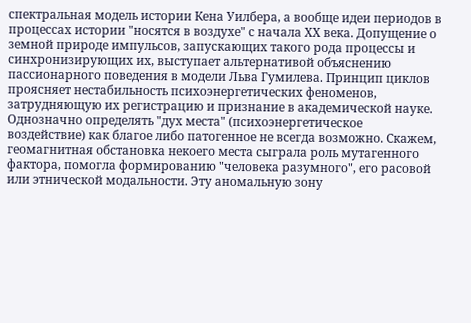спектральная модель истории Кена Уилбера, а вообще идеи периодов в процессах истории "носятся в воздухе" с начала ХХ века. Допущение о земной природе импульсов, запускающих такого рода процессы и синхронизирующих их, выступает альтернативой объяснению пассионарного поведения в модели Льва Гумилева. Принцип циклов проясняет нестабильность психоэнергетических феноменов, затрудняющую их регистрацию и признание в академической науке.
Однозначно определять "дух места" (психоэнергетическое воздействие) как благое либо патогенное не всегда возможно. Скажем, геомагнитная обстановка некоего места сыграла роль мутагенного фактора, помогла формированию "человека разумного", его расовой или этнической модальности. Эту аномальную зону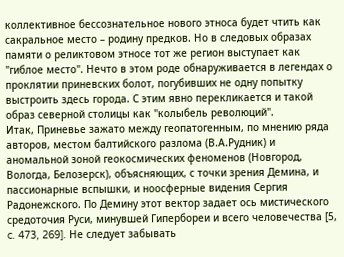коллективное бессознательное нового этноса будет чтить как сакральное место – родину предков. Но в следовых образах памяти о реликтовом этносе тот же регион выступает как "гиблое место". Нечто в этом роде обнаруживается в легендах о проклятии приневских болот, погубивших не одну попытку выстроить здесь города. С этим явно перекликается и такой образ северной столицы как "колыбель революций".
Итак, Приневье зажато между геопатогенным, по мнению ряда авторов, местом балтийского разлома (В.А.Рудник) и аномальной зоной геокосмических феноменов (Новгород, Вологда, Белозерск), объясняющих, с точки зрения Демина, и пассионарные вспышки, и ноосферные видения Сергия Радонежского. По Демину этот вектор задает ось мистического средоточия Руси, минувшей Гипербореи и всего человечества [5, c. 473, 269]. Не следует забывать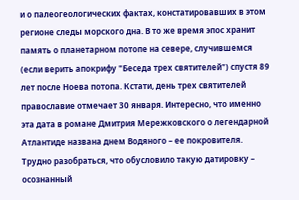и о палеогеологических фактах, констатировавших в этом регионе следы морского дна. В то же время эпос хранит память о планетарном потопе на севере, случившемся (если верить апокрифу "Беседа трех святителей") спустя 89 лет после Ноева потопа. Кстати, день трех святителей православие отмечает 30 января. Интересно, что именно эта дата в романе Дмитрия Мережковского о легендарной Атлантиде названа днем Водяного – ее покровителя. Трудно разобраться, что обусловило такую датировку – осознанный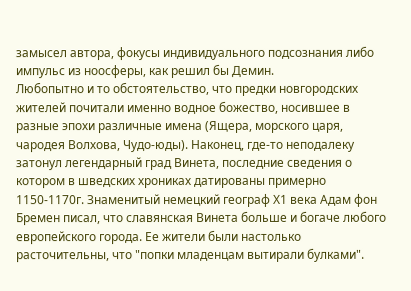замысел автора, фокусы индивидуального подсознания либо импульс из ноосферы, как решил бы Демин.
Любопытно и то обстоятельство, что предки новгородских жителей почитали именно водное божество, носившее в разные эпохи различные имена (Ящера, морского царя, чародея Волхова, Чудо-юды). Наконец, где-то неподалеку затонул легендарный град Винета, последние сведения о котором в шведских хрониках датированы примерно 1150-1170г. Знаменитый немецкий географ Х1 века Адам фон Бремен писал, что славянская Винета больше и богаче любого европейского города. Ее жители были настолько расточительны, что "попки младенцам вытирали булками".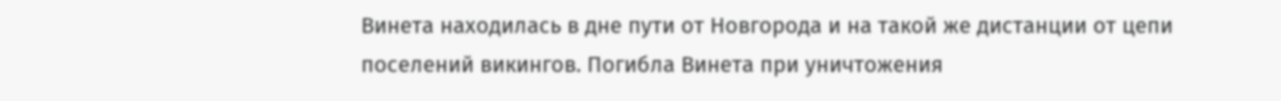Винета находилась в дне пути от Новгорода и на такой же дистанции от цепи поселений викингов. Погибла Винета при уничтожения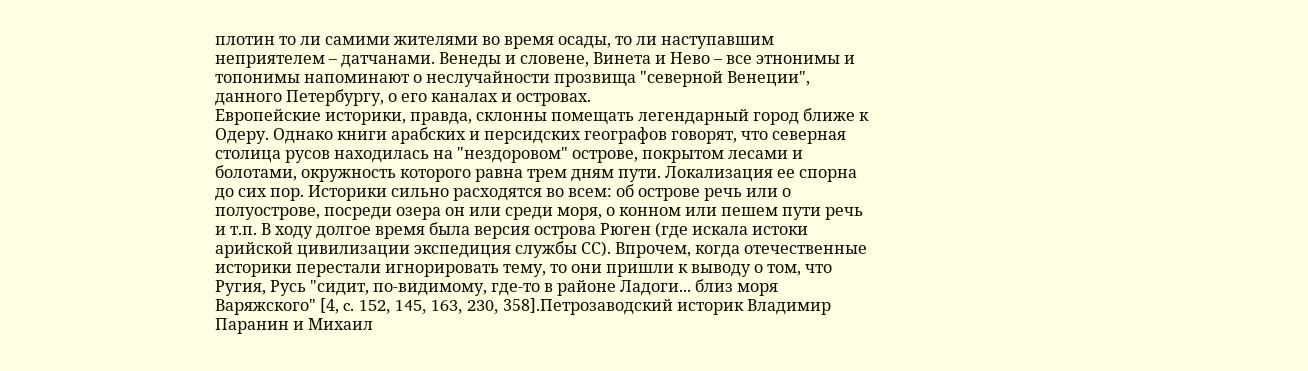плотин то ли самими жителями во время осады, то ли наступавшим неприятелем – датчанами. Венеды и словене, Винета и Нево – все этнонимы и топонимы напоминают о неслучайности прозвища "северной Венеции", данного Петербургу, о его каналах и островах.
Европейские историки, правда, склонны помещать легендарный город ближе к Одеру. Однако книги арабских и персидских географов говорят, что северная столица русов находилась на "нездоровом" острове, покрытом лесами и болотами, окружность которого равна трем дням пути. Локализация ее спорна до сих пор. Историки сильно расходятся во всем: об острове речь или о полуострове, посреди озера он или среди моря, о конном или пешем пути речь и т.п. В ходу долгое время была версия острова Рюген (где искала истоки арийской цивилизации экспедиция службы СС). Впрочем, когда отечественные историки перестали игнорировать тему, то они пришли к выводу о том, что Ругия, Русь "сидит, по-видимому, где-то в районе Ладоги... близ моря Варяжского" [4, c. 152, 145, 163, 230, 358].Петрозаводский историк Владимир Паранин и Михаил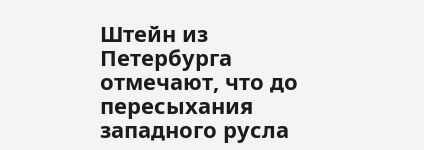Штейн из Петербурга отмечают, что до пересыхания западного русла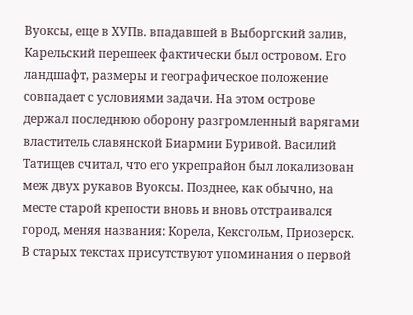Вуоксы, еще в ХУПв. впадавшей в Выборгский залив, Карельский перешеек фактически был островом. Его ландшафт, размеры и географическое положение совпадает с условиями задачи. На этом острове держал последнюю оборону разгромленный варягами властитель славянской Биармии Буривой. Василий Татищев считал, что его укрепрайон был локализован меж двух рукавов Вуоксы. Позднее, как обычно, на месте старой крепости вновь и вновь отстраивался город, меняя названия: Корела, Кексгольм, Приозерск. В старых текстах присутствуют упоминания о первой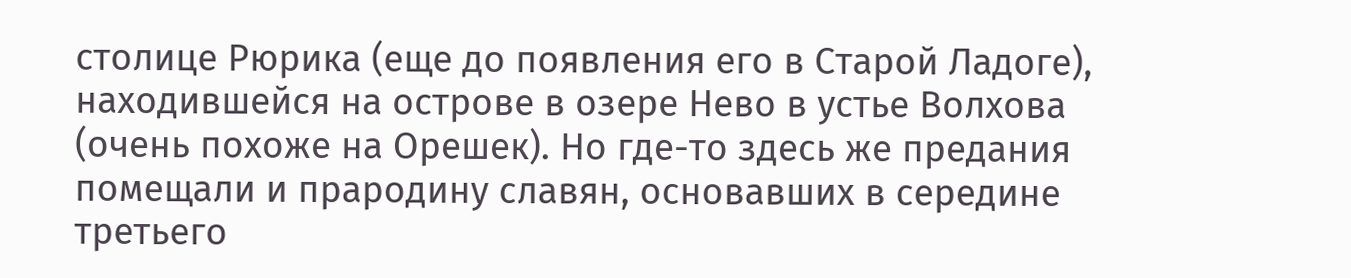столице Рюрика (еще до появления его в Старой Ладоге), находившейся на острове в озере Нево в устье Волхова (очень похоже на Орешек). Но где-то здесь же предания помещали и прародину славян, основавших в середине третьего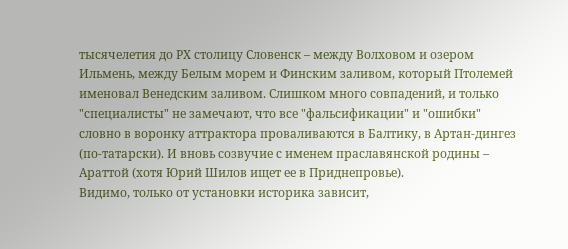тысячелетия до РХ столицу Словенск – между Волховом и озером Ильмень, между Белым морем и Финским заливом, который Птолемей именовал Венедским заливом. Слишком много совпадений, и только "специалисты" не замечают, что все "фальсификации" и "ошибки" словно в воронку аттрактора проваливаются в Балтику, в Артан-дингез (по-татарски). И вновь созвучие с именем праславянской родины – Араттой (хотя Юрий Шилов ищет ее в Приднепровье).
Видимо, только от установки историка зависит,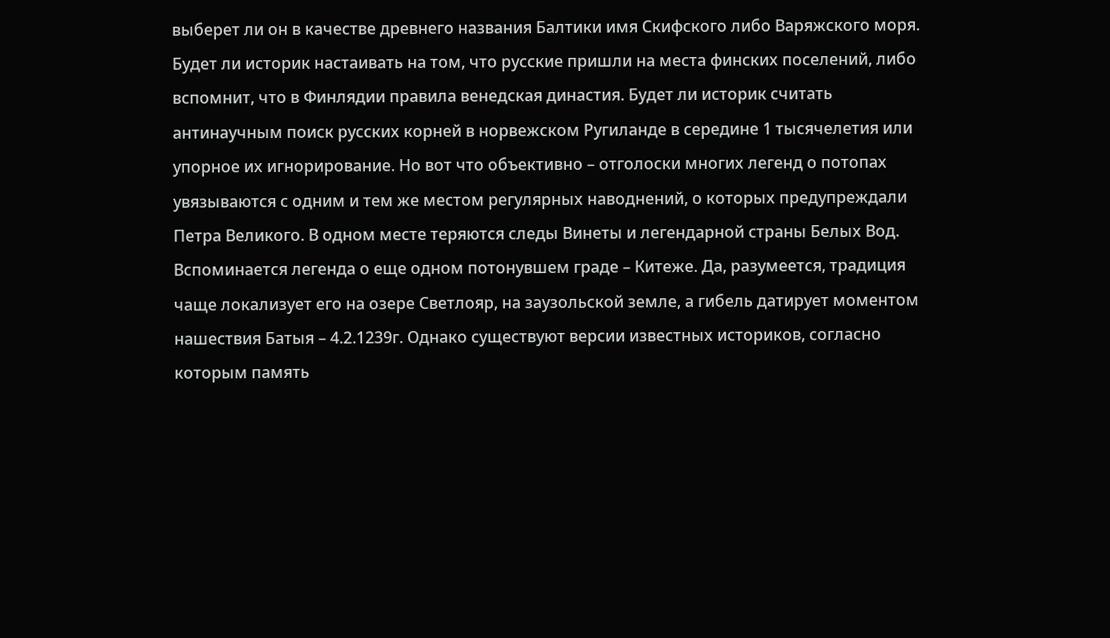выберет ли он в качестве древнего названия Балтики имя Скифского либо Варяжского моря. Будет ли историк настаивать на том, что русские пришли на места финских поселений, либо вспомнит, что в Финлядии правила венедская династия. Будет ли историк считать антинаучным поиск русских корней в норвежском Ругиланде в середине 1 тысячелетия или упорное их игнорирование. Но вот что объективно – отголоски многих легенд о потопах увязываются с одним и тем же местом регулярных наводнений, о которых предупреждали Петра Великого. В одном месте теряются следы Винеты и легендарной страны Белых Вод. Вспоминается легенда о еще одном потонувшем граде – Китеже. Да, разумеется, традиция чаще локализует его на озере Светлояр, на заузольской земле, а гибель датирует моментом нашествия Батыя – 4.2.1239г. Однако существуют версии известных историков, согласно которым память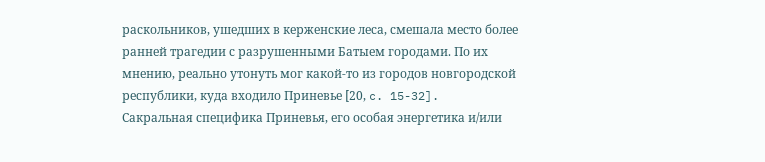раскольников, ушедших в керженские леса, смешала место более ранней трагедии с разрушенными Батыем городами. По их мнению, реально утонуть мог какой-то из городов новгородской республики, куда входило Приневье [20, c. 15-32].
Сакральная специфика Приневья, его особая энергетика и/или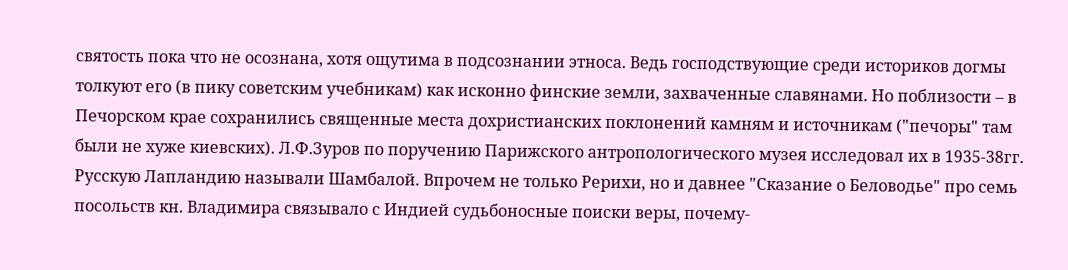святость пока что не осознана, хотя ощутима в подсознании этноса. Ведь господствующие среди историков догмы толкуют его (в пику советским учебникам) как исконно финские земли, захваченные славянами. Но поблизости – в Печорском крае сохранились священные места дохристианских поклонений камням и источникам ("печоры" там были не хуже киевских). Л.Ф.Зуров по поручению Парижского антропологического музея исследовал их в 1935-38гг. Русскую Лапландию называли Шамбалой. Впрочем не только Рерихи, но и давнее "Сказание о Беловодье" про семь посольств кн. Владимира связывало с Индией судьбоносные поиски веры, почему-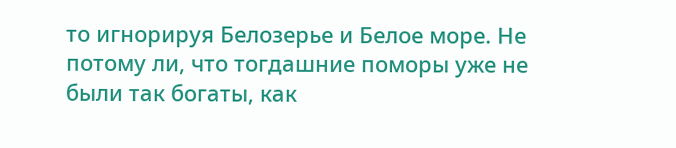то игнорируя Белозерье и Белое море. Не потому ли, что тогдашние поморы уже не были так богаты, как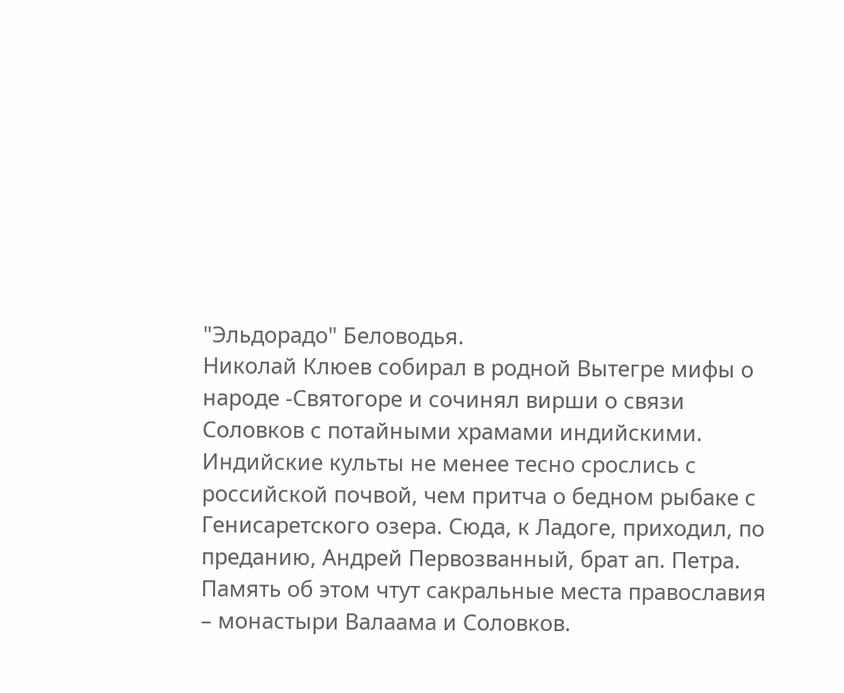"Эльдорадо" Беловодья.
Николай Клюев собирал в родной Вытегре мифы о народе -Святогоре и сочинял вирши о связи Соловков с потайными храмами индийскими. Индийские культы не менее тесно срослись с российской почвой, чем притча о бедном рыбаке с Генисаретского озера. Сюда, к Ладоге, приходил, по преданию, Андрей Первозванный, брат ап. Петра. Память об этом чтут сакральные места православия – монастыри Валаама и Соловков.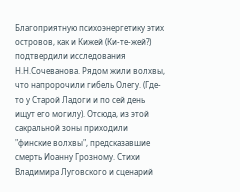Благоприятную психоэнергетику этих островов, как и Кижей (Ки-те-жей?) подтвердили исследования Н.Н.Сочеванова. Рядом жили волхвы, что напророчили гибель Олегу. (Где-то у Старой Ладоги и по сей день ищут его могилу). Отсюда, из этой сакральной зоны приходили "финские волхвы", предсказавшие смерть Иоанну Грозному. Стихи Владимира Луговского и сценарий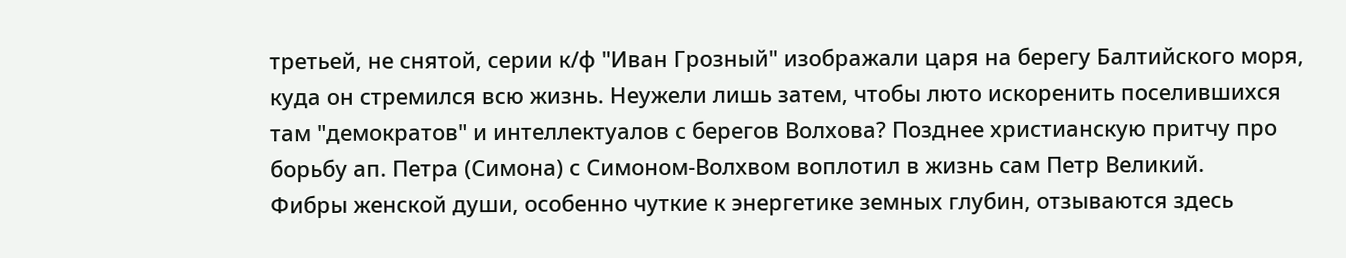третьей, не снятой, серии к/ф "Иван Грозный" изображали царя на берегу Балтийского моря, куда он стремился всю жизнь. Неужели лишь затем, чтобы люто искоренить поселившихся там "демократов" и интеллектуалов с берегов Волхова? Позднее христианскую притчу про борьбу ап. Петра (Симона) с Симоном-Волхвом воплотил в жизнь сам Петр Великий.
Фибры женской души, особенно чуткие к энергетике земных глубин, отзываются здесь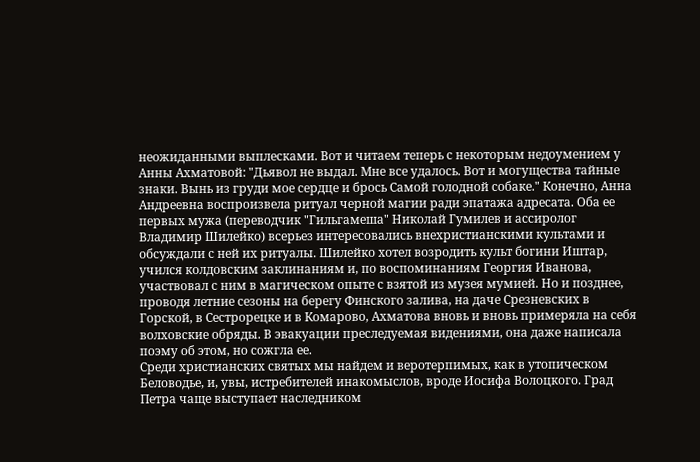неожиданными выплесками. Вот и читаем теперь с некоторым недоумением у Анны Ахматовой: "Дьявол не выдал. Мне все удалось. Вот и могущества тайные знаки. Вынь из груди мое сердце и брось Самой голодной собаке." Конечно, Анна Андреевна воспроизвела ритуал черной магии ради эпатажа адресата. Оба ее первых мужа (переводчик "Гильгамеша" Николай Гумилев и ассиролог Владимир Шилейко) всерьез интересовались внехристианскими культами и обсуждали с ней их ритуалы. Шилейко хотел возродить культ богини Иштар, учился колдовским заклинаниям и, по воспоминаниям Георгия Иванова, участвовал с ним в магическом опыте с взятой из музея мумией. Но и позднее, проводя летние сезоны на берегу Финского залива, на даче Срезневских в Горской, в Сестрорецке и в Комарово, Ахматова вновь и вновь примеряла на себя волховские обряды. В эвакуации преследуемая видениями, она даже написала поэму об этом, но сожгла ее.
Среди христианских святых мы найдем и веротерпимых, как в утопическом Беловодье, и, увы, истребителей инакомыслов, вроде Иосифа Волоцкого. Град Петра чаще выступает наследником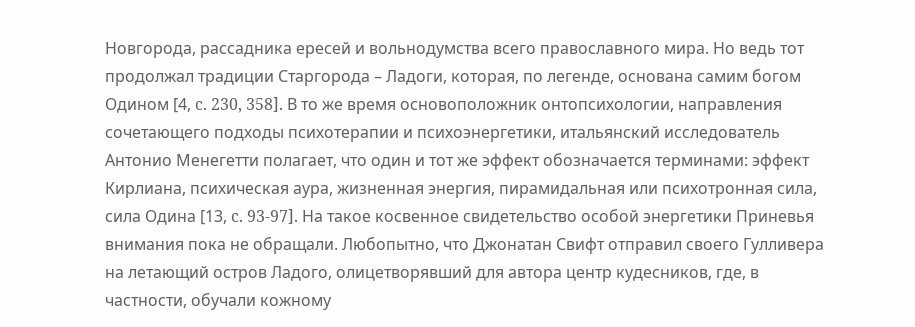Новгорода, рассадника ересей и вольнодумства всего православного мира. Но ведь тот продолжал традиции Старгорода – Ладоги, которая, по легенде, основана самим богом Одином [4, c. 230, 358]. В то же время основоположник онтопсихологии, направления сочетающего подходы психотерапии и психоэнергетики, итальянский исследователь Антонио Менегетти полагает, что один и тот же эффект обозначается терминами: эффект Кирлиана, психическая аура, жизненная энергия, пирамидальная или психотронная сила, сила Одина [13, c. 93-97]. На такое косвенное свидетельство особой энергетики Приневья внимания пока не обращали. Любопытно, что Джонатан Свифт отправил своего Гулливера на летающий остров Ладого, олицетворявший для автора центр кудесников, где, в частности, обучали кожному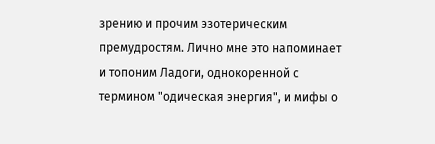зрению и прочим эзотерическим премудростям. Лично мне это напоминает и топоним Ладоги, однокоренной с термином "одическая энергия", и мифы о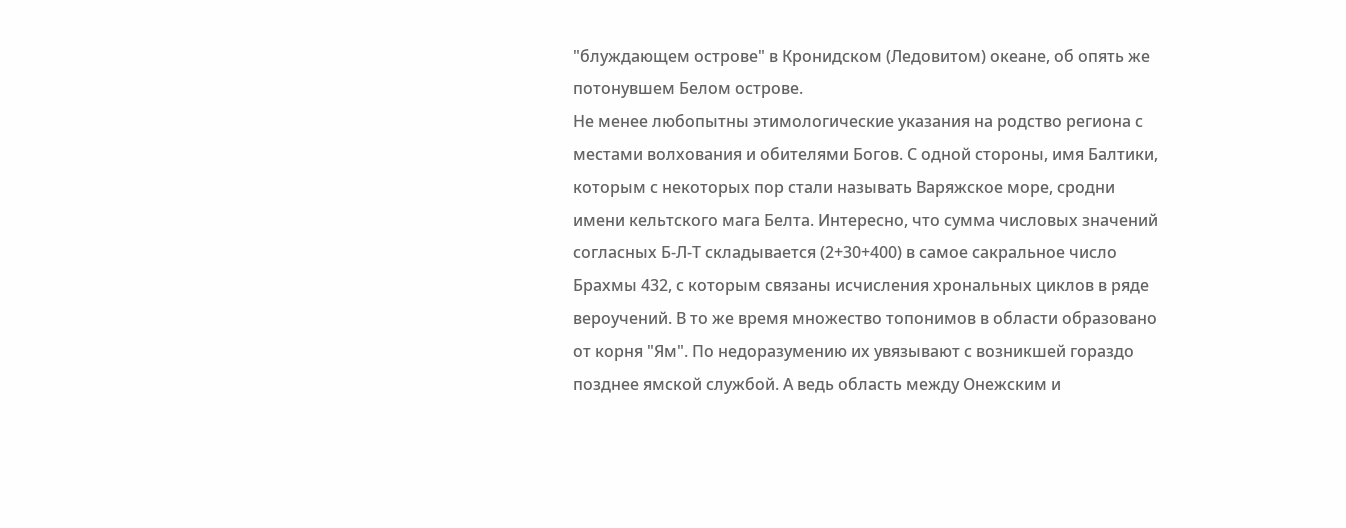"блуждающем острове" в Кронидском (Ледовитом) океане, об опять же потонувшем Белом острове.
Не менее любопытны этимологические указания на родство региона с местами волхования и обителями Богов. С одной стороны, имя Балтики, которым с некоторых пор стали называть Варяжское море, сродни имени кельтского мага Белта. Интересно, что сумма числовых значений согласных Б-Л-Т складывается (2+30+400) в самое сакральное число Брахмы 432, с которым связаны исчисления хрональных циклов в ряде вероучений. В то же время множество топонимов в области образовано от корня "Ям". По недоразумению их увязывают с возникшей гораздо позднее ямской службой. А ведь область между Онежским и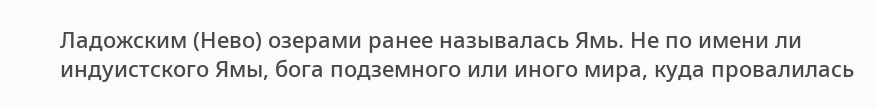Ладожским (Нево) озерами ранее называлась Ямь. Не по имени ли индуистского Ямы, бога подземного или иного мира, куда провалилась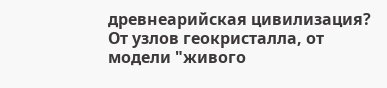древнеарийская цивилизация?
От узлов геокристалла, от модели "живого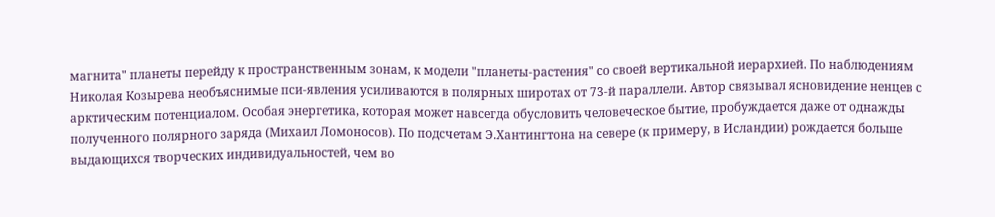магнита" планеты перейду к пространственным зонам, к модели "планеты-растения" со своей вертикальной иерархией. По наблюдениям Николая Козырева необъяснимые пси-явления усиливаются в полярных широтах от 73-й параллели. Автор связывал ясновидение ненцев с арктическим потенциалом. Особая энергетика, которая может навсегда обусловить человеческое бытие, пробуждается даже от однажды полученного полярного заряда (Михаил Ломоносов). По подсчетам Э.Хантингтона на севере (к примеру, в Исландии) рождается больше выдающихся творческих индивидуальностей, чем во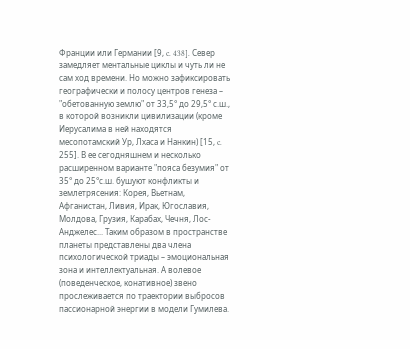Франции или Германии [9, c. 438]. Север замедляет ментальные циклы и чуть ли не сам ход времени. Но можно зафиксировать географически и полосу центров генеза – "обетованную землю" от 33,5° до 29,5° с.ш., в которой возникли цивилизации (кроме Иерусалима в ней находятся месопотамский Ур, Лхаса и Нанкин) [15, c. 255]. В ее сегодняшнем и несколько расширенном варианте "пояса безумия" от 35° до 25°с.ш. бушуют конфликты и землетрясения: Корея, Вьетнам, Афганистан, Ливия, Ирак, Югославия, Молдова, Грузия, Карабах, Чечня, Лос-Анджелес... Таким образом в пространстве планеты представлены два члена психологической триады – эмоциональная зона и интеллектуальная. А волевое (поведенческое, конативное) звено прослеживается по траектории выбросов пассионарной энергии в модели Гумилева.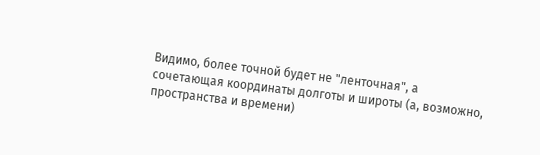Видимо, более точной будет не "ленточная", а сочетающая координаты долготы и широты (а, возможно, пространства и времени)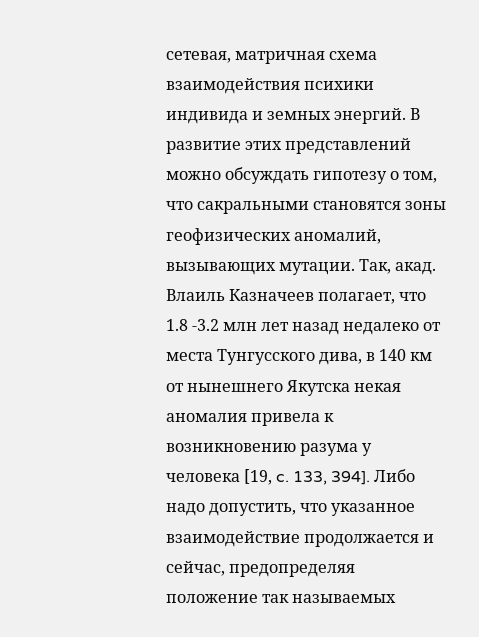сетевая, матричная схема взаимодействия психики индивида и земных энергий. В развитие этих представлений можно обсуждать гипотезу о том, что сакральными становятся зоны геофизических аномалий, вызывающих мутации. Так, акад. Влаиль Казначеев полагает, что 1.8 -3.2 млн лет назад недалеко от места Тунгусского дива, в 140 км от нынешнего Якутска некая аномалия привела к возникновению разума у человека [19, c. 133, 394]. Либо надо допустить, что указанное взаимодействие продолжается и сейчас, предопределяя положение так называемых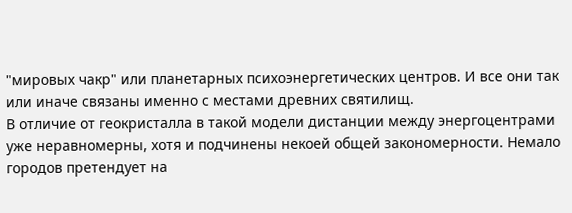"мировых чакр" или планетарных психоэнергетических центров. И все они так или иначе связаны именно с местами древних святилищ.
В отличие от геокристалла в такой модели дистанции между энергоцентрами уже неравномерны, хотя и подчинены некоей общей закономерности. Немало городов претендует на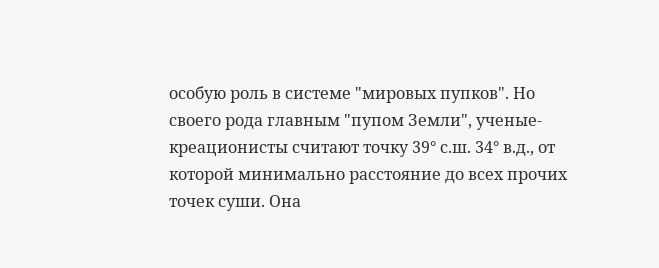особую роль в системе "мировых пупков". Но своего рода главным "пупом Земли", ученые-креационисты считают точку 39° с.ш. 34° в.д., от которой минимально расстояние до всех прочих точек суши. Она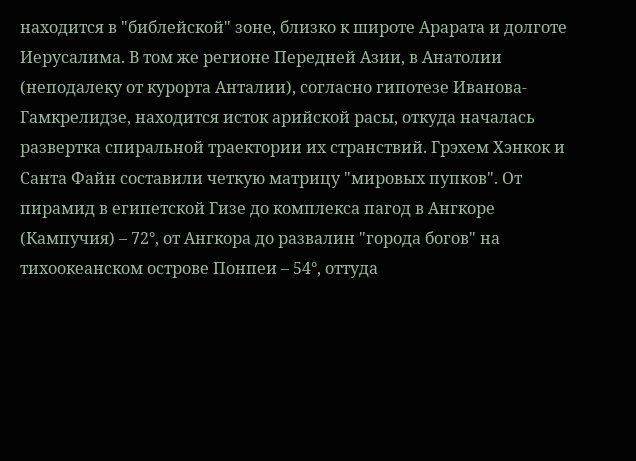находится в "библейской" зоне, близко к широте Арарата и долготе Иерусалима. В том же регионе Передней Азии, в Анатолии (неподалеку от курорта Анталии), согласно гипотезе Иванова-Гамкрелидзе, находится исток арийской расы, откуда началась развертка спиральной траектории их странствий. Грэхем Хэнкок и Санта Файн составили четкую матрицу "мировых пупков". От пирамид в египетской Гизе до комплекса пагод в Ангкоре (Кампучия) – 72°, от Ангкора до развалин "города богов" на тихоокеанском острове Понпеи – 54°, оттуда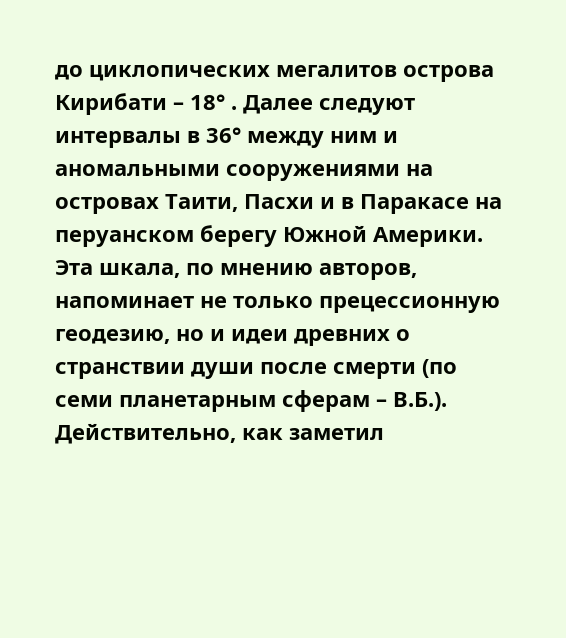до циклопических мегалитов острова Кирибати – 18° . Далее следуют интервалы в 36° между ним и аномальными сооружениями на островах Таити, Пасхи и в Паракасе на перуанском берегу Южной Америки. Эта шкала, по мнению авторов, напоминает не только прецессионную геодезию, но и идеи древних о странствии души после смерти (по семи планетарным сферам – В.Б.).
Действительно, как заметил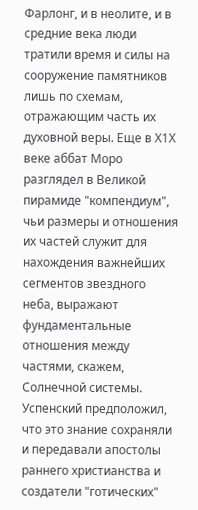Фарлонг, и в неолите, и в средние века люди тратили время и силы на сооружение памятников лишь по схемам, отражающим часть их духовной веры. Еще в Х1Х веке аббат Моро разглядел в Великой пирамиде "компендиум", чьи размеры и отношения их частей служит для нахождения важнейших сегментов звездного неба, выражают фундаментальные отношения между частями, скажем, Солнечной системы. Успенский предположил, что это знание сохраняли и передавали апостолы раннего христианства и создатели "готических"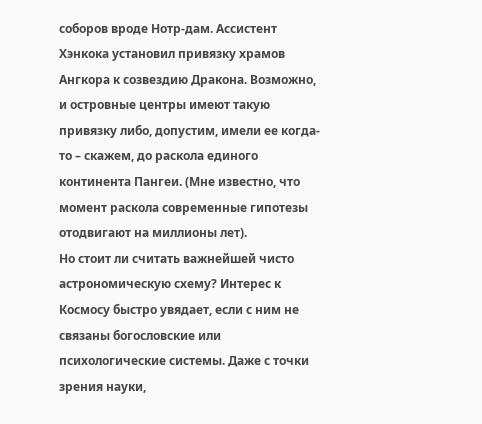соборов вроде Нотр-дам. Ассистент Хэнкока установил привязку храмов Ангкора к созвездию Дракона. Возможно, и островные центры имеют такую привязку либо, допустим, имели ее когда-то – скажем, до раскола единого континента Пангеи. (Мне известно, что момент раскола современные гипотезы отодвигают на миллионы лет).
Но стоит ли считать важнейшей чисто астрономическую схему? Интерес к Космосу быстро увядает, если с ним не связаны богословские или психологические системы. Даже с точки зрения науки,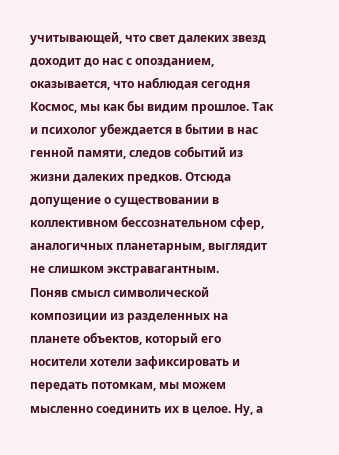учитывающей, что свет далеких звезд доходит до нас с опозданием, оказывается, что наблюдая сегодня Космос, мы как бы видим прошлое. Так и психолог убеждается в бытии в нас генной памяти, следов событий из жизни далеких предков. Отсюда допущение о существовании в коллективном бессознательном сфер, аналогичных планетарным, выглядит не слишком экстравагантным.
Поняв смысл символической композиции из разделенных на планете объектов, который его носители хотели зафиксировать и передать потомкам, мы можем мысленно соединить их в целое. Ну, а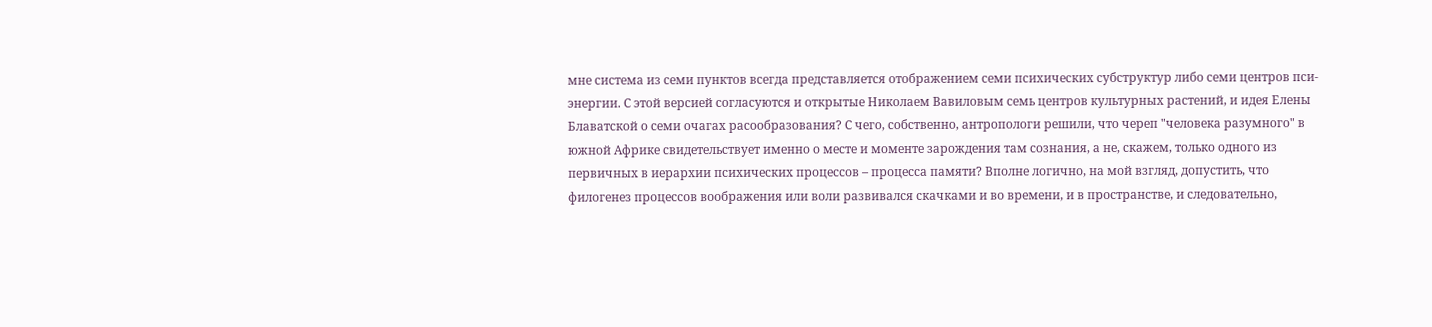мне система из семи пунктов всегда представляется отображением семи психических субструктур либо семи центров пси-энергии. С этой версией согласуются и открытые Николаем Вавиловым семь центров культурных растений, и идея Елены Блаватской о семи очагах расообразования? С чего, собственно, антропологи решили, что череп "человека разумного" в южной Африке свидетельствует именно о месте и моменте зарождения там сознания, а не, скажем, только одного из первичных в иерархии психических процессов – процесса памяти? Вполне логично, на мой взгляд, допустить, что филогенез процессов воображения или воли развивался скачками и во времени, и в пространстве, и следовательно,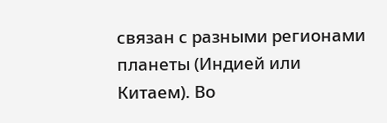связан с разными регионами планеты (Индией или Китаем). Во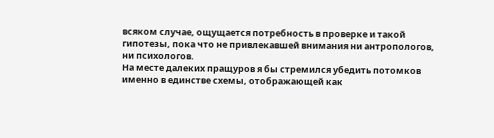всяком случае, ощущается потребность в проверке и такой гипотезы, пока что не привлекавшей внимания ни антропологов, ни психологов.
На месте далеких пращуров я бы стремился убедить потомков именно в единстве схемы, отображающей как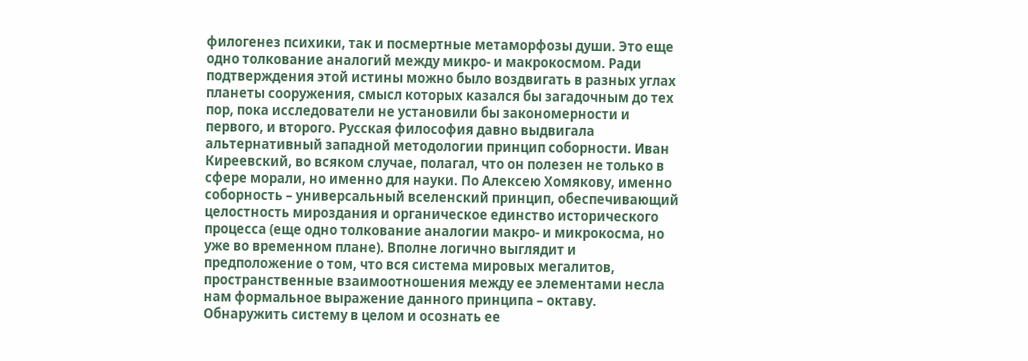филогенез психики, так и посмертные метаморфозы души. Это еще одно толкование аналогий между микро- и макрокосмом. Ради подтверждения этой истины можно было воздвигать в разных углах планеты сооружения, смысл которых казался бы загадочным до тех пор, пока исследователи не установили бы закономерности и первого, и второго. Русская философия давно выдвигала альтернативный западной методологии принцип соборности. Иван Киреевский, во всяком случае, полагал, что он полезен не только в сфере морали, но именно для науки. По Алексею Хомякову, именно соборность – универсальный вселенский принцип, обеспечивающий целостность мироздания и органическое единство исторического процесса (еще одно толкование аналогии макро- и микрокосма, но уже во временном плане). Вполне логично выглядит и предположение о том, что вся система мировых мегалитов, пространственные взаимоотношения между ее элементами несла нам формальное выражение данного принципа – октаву. Обнаружить систему в целом и осознать ее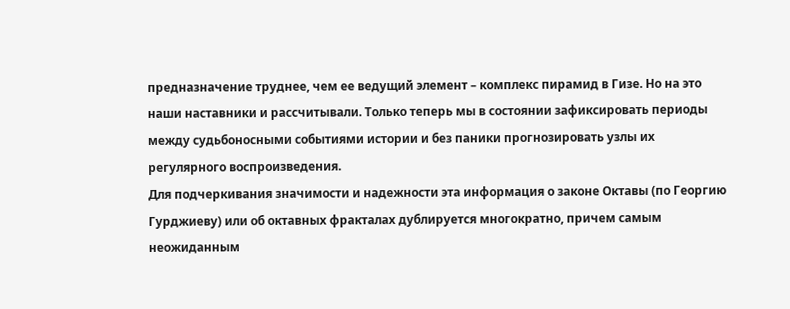предназначение труднее, чем ее ведущий элемент – комплекс пирамид в Гизе. Но на это наши наставники и рассчитывали. Только теперь мы в состоянии зафиксировать периоды между судьбоносными событиями истории и без паники прогнозировать узлы их регулярного воспроизведения.
Для подчеркивания значимости и надежности эта информация о законе Октавы (по Георгию Гурджиеву) или об октавных фракталах дублируется многократно, причем самым неожиданным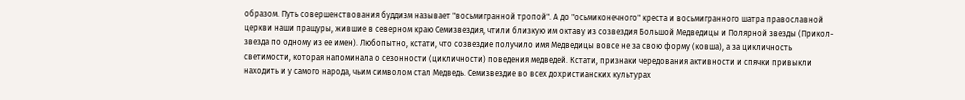образом. Путь совершенствования буддизм называет "восьмигранной тропой". А до "осьмиконечного" креста и восьмигранного шатра православной церкви наши пращуры, жившие в северном краю Семизвездия, чтили близкую им октаву из созвездия Большой Медведицы и Полярной звезды (Прикол-звезда по одному из ее имен). Любопытно, кстати, что созвездие получило имя Медведицы вовсе не за свою форму (ковша), а за цикличность светимости, которая напоминала о сезонности (цикличности) поведения медведей. Кстати, признаки чередования активности и спячки привыкли находить и у самого народа, чьим символом стал Медведь. Семизвездие во всех дохристианских культурах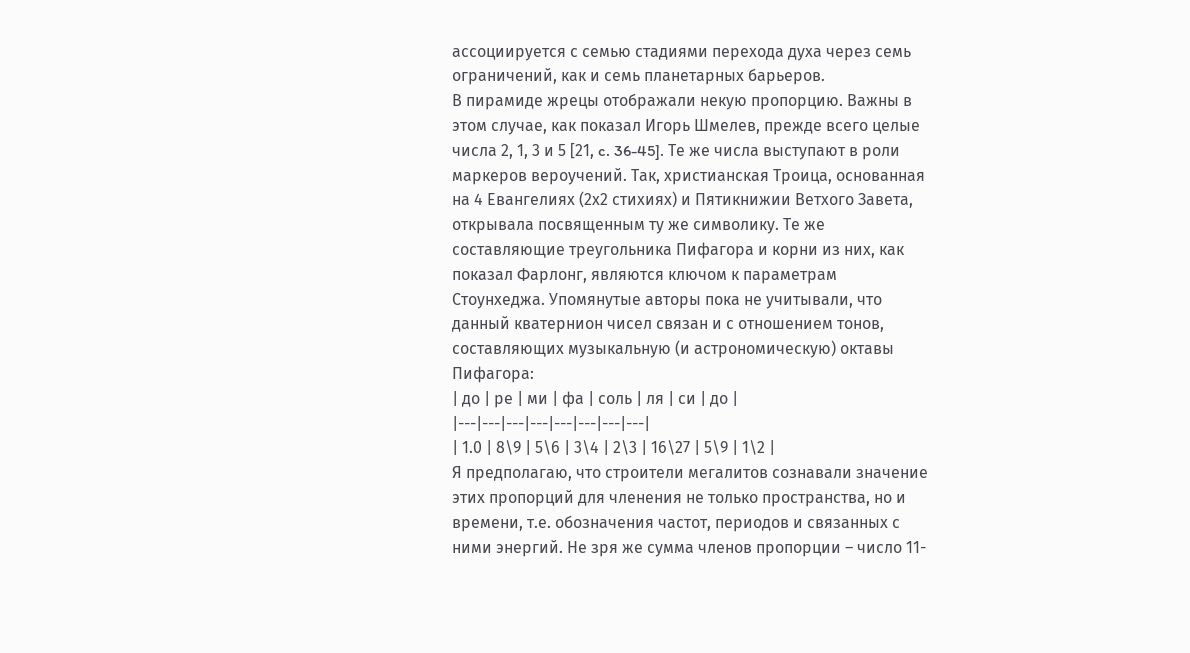ассоциируется с семью стадиями перехода духа через семь ограничений, как и семь планетарных барьеров.
В пирамиде жрецы отображали некую пропорцию. Важны в этом случае, как показал Игорь Шмелев, прежде всего целые числа 2, 1, 3 и 5 [21, c. 36-45]. Те же числа выступают в роли маркеров вероучений. Так, христианская Троица, основанная на 4 Евангелиях (2х2 стихиях) и Пятикнижии Ветхого Завета, открывала посвященным ту же символику. Те же составляющие треугольника Пифагора и корни из них, как показал Фарлонг, являются ключом к параметрам Стоунхеджа. Упомянутые авторы пока не учитывали, что данный кватернион чисел связан и с отношением тонов, составляющих музыкальную (и астрономическую) октавы Пифагора:
| до | ре | ми | фа | соль | ля | си | до |
|---|---|---|---|---|---|---|---|
| 1.0 | 8\9 | 5\6 | 3\4 | 2\3 | 16\27 | 5\9 | 1\2 |
Я предполагаю, что строители мегалитов сознавали значение этих пропорций для членения не только пространства, но и времени, т.е. обозначения частот, периодов и связанных с ними энергий. Не зря же сумма членов пропорции – число 11-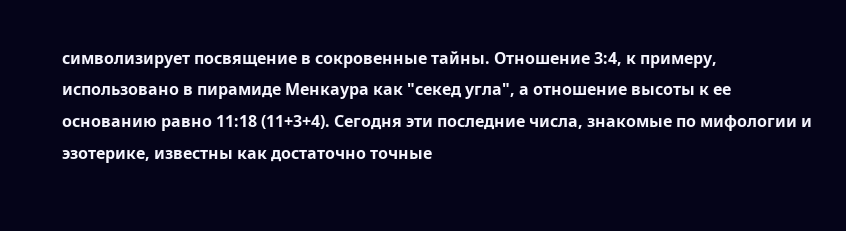символизирует посвящение в сокровенные тайны. Отношение 3:4, к примеру, использовано в пирамиде Менкаура как "секед угла", а отношение высоты к ее основанию равно 11:18 (11+3+4). Сегодня эти последние числа, знакомые по мифологии и эзотерике, известны как достаточно точные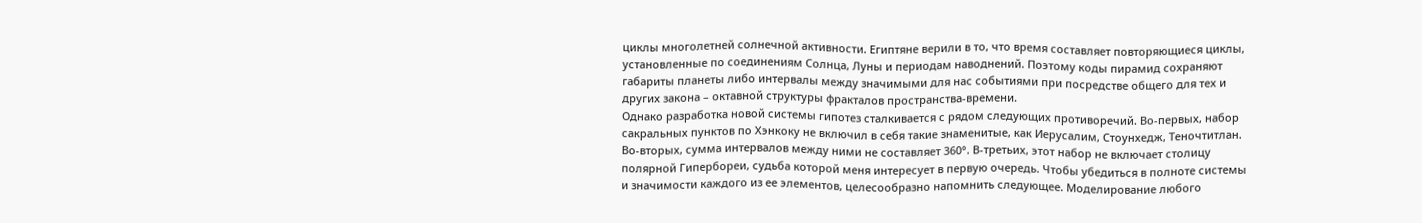циклы многолетней солнечной активности. Египтяне верили в то, что время составляет повторяющиеся циклы, установленные по соединениям Солнца, Луны и периодам наводнений. Поэтому коды пирамид сохраняют габариты планеты либо интервалы между значимыми для нас событиями при посредстве общего для тех и других закона – октавной структуры фракталов пространства-времени.
Однако разработка новой системы гипотез сталкивается с рядом следующих противоречий. Во-первых, набор сакральных пунктов по Хэнкоку не включил в себя такие знаменитые, как Иерусалим, Стоунхедж, Теночтитлан. Во-вторых, сумма интервалов между ними не составляет 360°. В-третьих, этот набор не включает столицу полярной Гипербореи, судьба которой меня интересует в первую очередь. Чтобы убедиться в полноте системы и значимости каждого из ее элементов, целесообразно напомнить следующее. Моделирование любого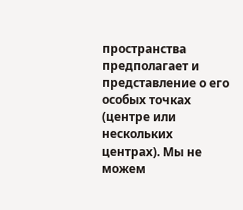пространства предполагает и представление о его особых точках (центре или нескольких центрах). Мы не можем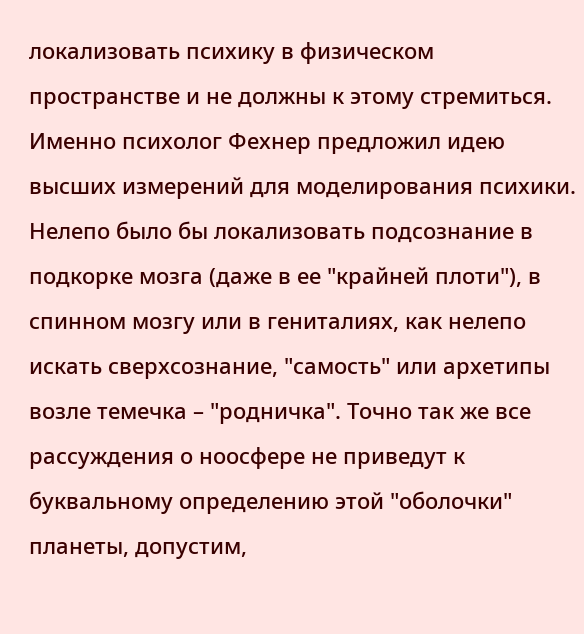локализовать психику в физическом пространстве и не должны к этому стремиться.
Именно психолог Фехнер предложил идею высших измерений для моделирования психики. Нелепо было бы локализовать подсознание в подкорке мозга (даже в ее "крайней плоти"), в спинном мозгу или в гениталиях, как нелепо искать сверхсознание, "самость" или архетипы возле темечка – "родничка". Точно так же все рассуждения о ноосфере не приведут к буквальному определению этой "оболочки" планеты, допустим,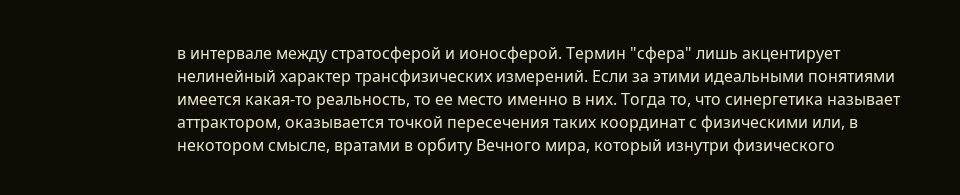в интервале между стратосферой и ионосферой. Термин "сфера" лишь акцентирует нелинейный характер трансфизических измерений. Если за этими идеальными понятиями имеется какая-то реальность, то ее место именно в них. Тогда то, что синергетика называет аттрактором, оказывается точкой пересечения таких координат с физическими или, в некотором смысле, вратами в орбиту Вечного мира, который изнутри физического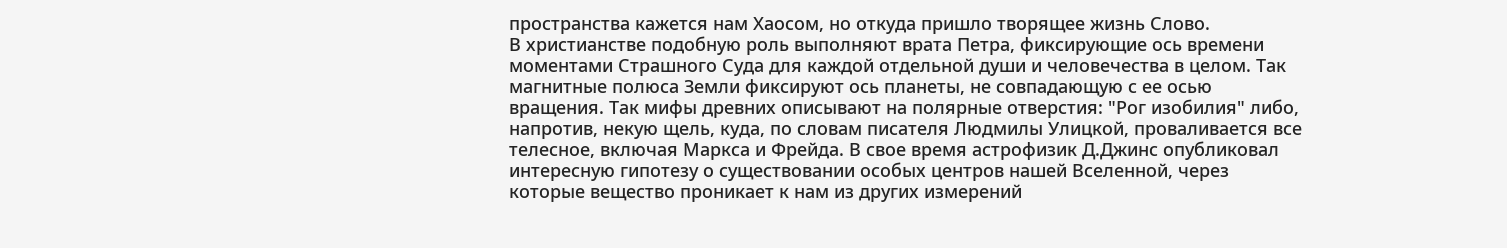пространства кажется нам Хаосом, но откуда пришло творящее жизнь Слово.
В христианстве подобную роль выполняют врата Петра, фиксирующие ось времени моментами Страшного Суда для каждой отдельной души и человечества в целом. Так магнитные полюса Земли фиксируют ось планеты, не совпадающую с ее осью вращения. Так мифы древних описывают на полярные отверстия: "Рог изобилия" либо, напротив, некую щель, куда, по словам писателя Людмилы Улицкой, проваливается все телесное, включая Маркса и Фрейда. В свое время астрофизик Д.Джинс опубликовал интересную гипотезу о существовании особых центров нашей Вселенной, через которые вещество проникает к нам из других измерений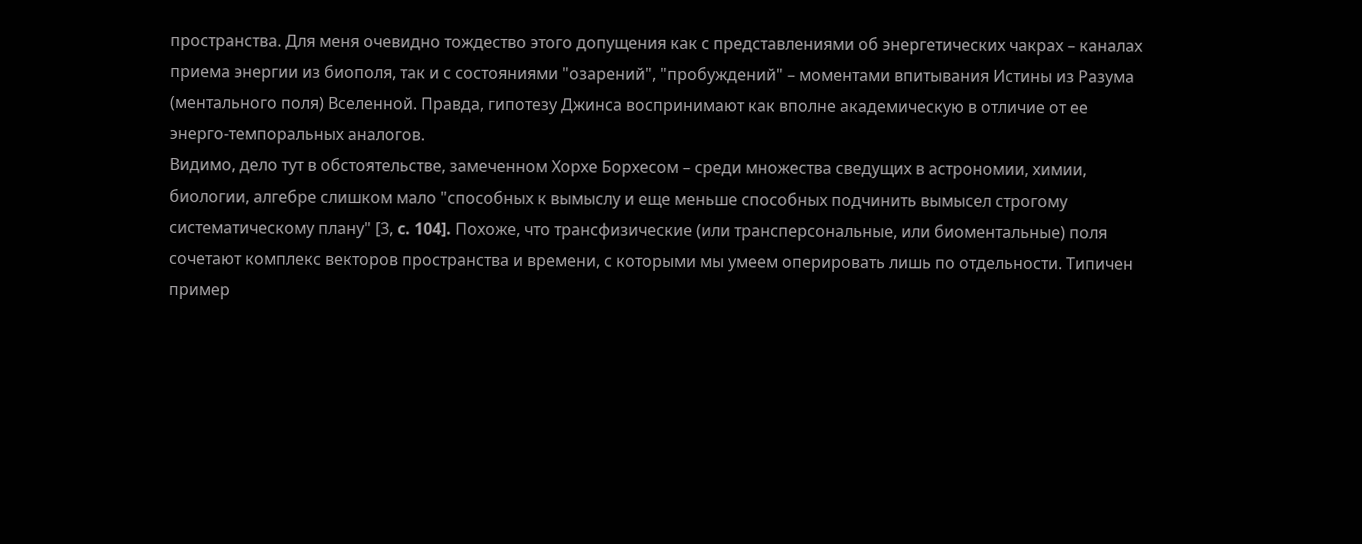пространства. Для меня очевидно тождество этого допущения как с представлениями об энергетических чакрах – каналах приема энергии из биополя, так и с состояниями "озарений", "пробуждений" – моментами впитывания Истины из Разума (ментального поля) Вселенной. Правда, гипотезу Джинса воспринимают как вполне академическую в отличие от ее энерго-темпоральных аналогов.
Видимо, дело тут в обстоятельстве, замеченном Хорхе Борхесом – среди множества сведущих в астрономии, химии, биологии, алгебре слишком мало "способных к вымыслу и еще меньше способных подчинить вымысел строгому систематическому плану" [3, c. 104]. Похоже, что трансфизические (или трансперсональные, или биоментальные) поля сочетают комплекс векторов пространства и времени, с которыми мы умеем оперировать лишь по отдельности. Типичен пример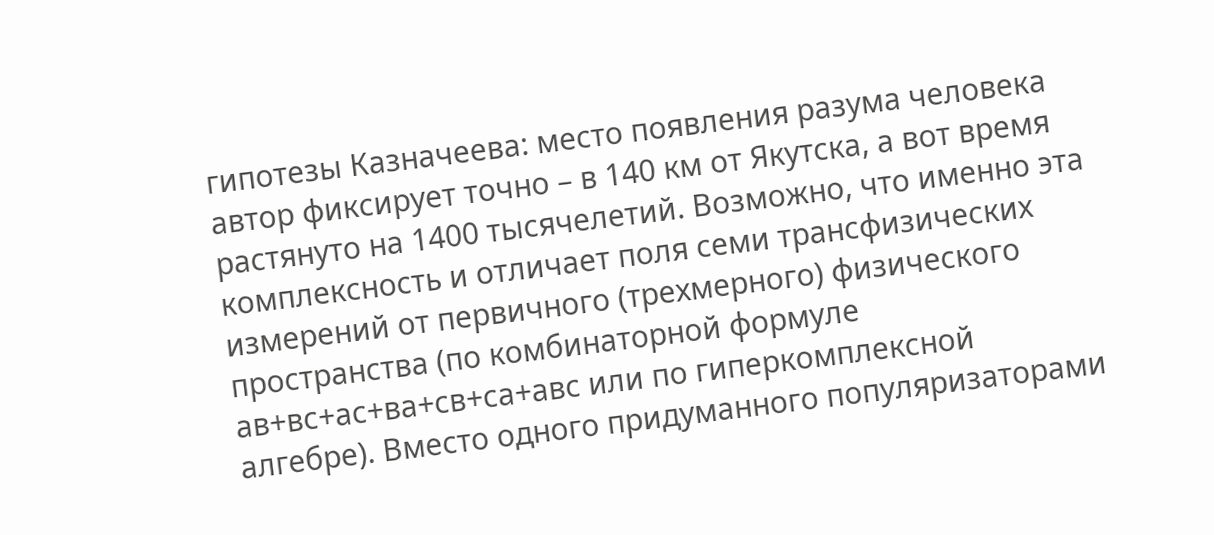гипотезы Казначеева: место появления разума человека автор фиксирует точно – в 140 км от Якутска, а вот время растянуто на 1400 тысячелетий. Возможно, что именно эта комплексность и отличает поля семи трансфизических измерений от первичного (трехмерного) физического пространства (по комбинаторной формуле ав+вс+ас+ва+св+са+авс или по гиперкомплексной алгебре). Вместо одного придуманного популяризаторами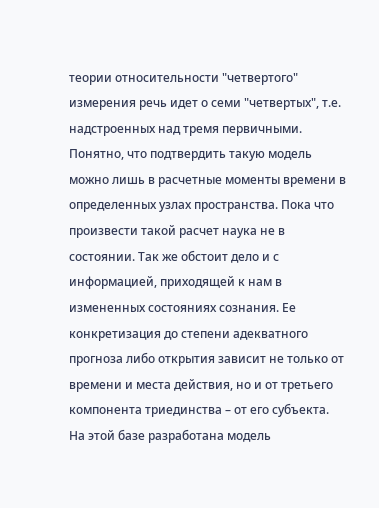теории относительности "четвертого" измерения речь идет о семи "четвертых", т.е. надстроенных над тремя первичными. Понятно, что подтвердить такую модель можно лишь в расчетные моменты времени в определенных узлах пространства. Пока что произвести такой расчет наука не в состоянии. Так же обстоит дело и с информацией, приходящей к нам в измененных состояниях сознания. Ее конкретизация до степени адекватного прогноза либо открытия зависит не только от времени и места действия, но и от третьего компонента триединства – от его субъекта.
На этой базе разработана модель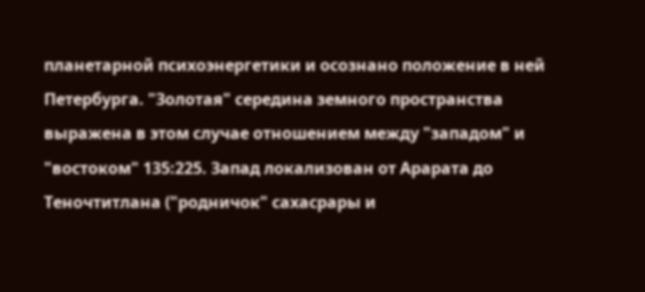планетарной психоэнергетики и осознано положение в ней Петербурга. "Золотая" середина земного пространства выражена в этом случае отношением между "западом" и "востоком" 135:225. Запад локализован от Арарата до Теночтитлана ("родничок" сахасрары и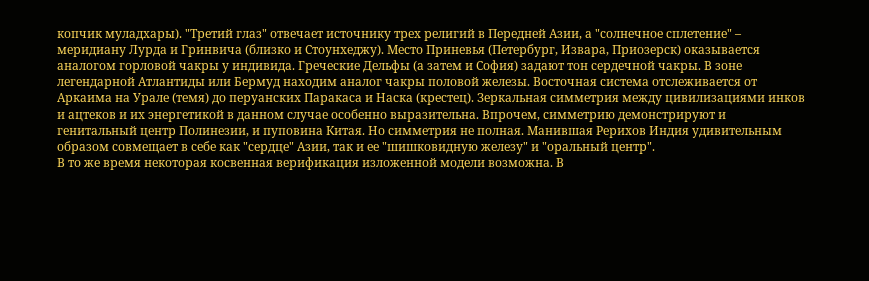копчик муладхары). "Третий глаз" отвечает источнику трех религий в Передней Азии, а "солнечное сплетение" – меридиану Лурда и Гринвича (близко и Стоунхеджу). Место Приневья (Петербург, Извара, Приозерск) оказывается аналогом горловой чакры у индивида. Греческие Дельфы (а затем и София) задают тон сердечной чакры. В зоне легендарной Атлантиды или Бермуд находим аналог чакры половой железы. Восточная система отслеживается от Аркаима на Урале (темя) до перуанских Паракаса и Наска (крестец). Зеркальная симметрия между цивилизациями инков и ацтеков и их энергетикой в данном случае особенно выразительна. Впрочем, симметрию демонстрируют и генитальный центр Полинезии, и пуповина Китая. Но симметрия не полная. Манившая Рерихов Индия удивительным образом совмещает в себе как "сердце" Азии, так и ее "шишковидную железу" и "оральный центр".
В то же время некоторая косвенная верификация изложенной модели возможна. В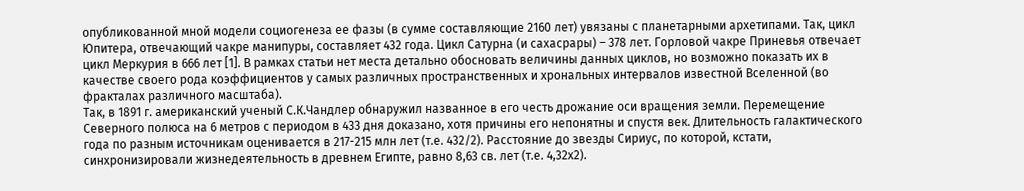опубликованной мной модели социогенеза ее фазы (в сумме составляющие 2160 лет) увязаны с планетарными архетипами. Так, цикл Юпитера, отвечающий чакре манипуры, составляет 432 года. Цикл Сатурна (и сахасрары) – 378 лет. Горловой чакре Приневья отвечает цикл Меркурия в 666 лет [1]. В рамках статьи нет места детально обосновать величины данных циклов, но возможно показать их в качестве своего рода коэффициентов у самых различных пространственных и хрональных интервалов известной Вселенной (во фракталах различного масштаба).
Так, в 1891 г. американский ученый С.К.Чандлер обнаружил названное в его честь дрожание оси вращения земли. Перемещение Северного полюса на 6 метров с периодом в 433 дня доказано, хотя причины его непонятны и спустя век. Длительность галактического года по разным источникам оценивается в 217-215 млн лет (т.е. 432/2). Расстояние до звезды Сириус, по которой, кстати, синхронизировали жизнедеятельность в древнем Египте, равно 8,63 св. лет (т.е. 4,32х2).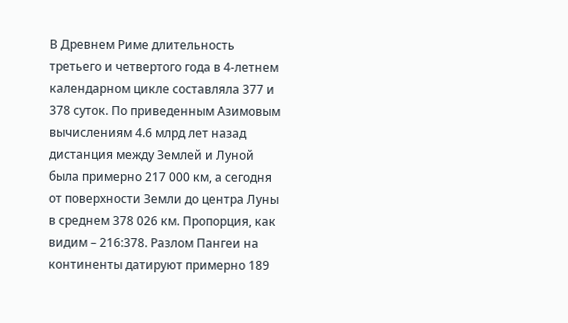В Древнем Риме длительность третьего и четвертого года в 4-летнем календарном цикле составляла 377 и 378 суток. По приведенным Азимовым вычислениям 4.6 млрд лет назад дистанция между Землей и Луной была примерно 217 000 км, а сегодня от поверхности Земли до центра Луны в среднем 378 026 км. Пропорция, как видим – 216:378. Разлом Пангеи на континенты датируют примерно 189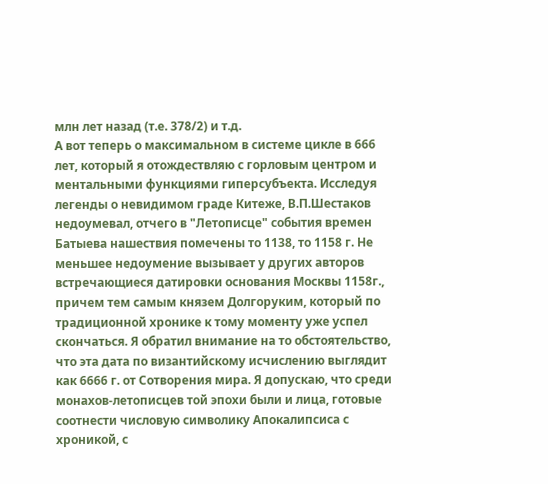млн лет назад (т.е. 378/2) и т.д.
А вот теперь о максимальном в системе цикле в 666 лет, который я отождествляю с горловым центром и ментальными функциями гиперсубъекта. Исследуя легенды о невидимом граде Китеже, В.П.Шестаков недоумевал, отчего в "Летописце" события времен Батыева нашествия помечены то 1138, то 1158 г. Не меньшее недоумение вызывает у других авторов встречающиеся датировки основания Москвы 1158г., причем тем самым князем Долгоруким, который по традиционной хронике к тому моменту уже успел скончаться. Я обратил внимание на то обстоятельство, что эта дата по византийскому исчислению выглядит как 6666 г. от Сотворения мира. Я допускаю, что среди монахов-летописцев той эпохи были и лица, готовые соотнести числовую символику Апокалипсиса с хроникой, с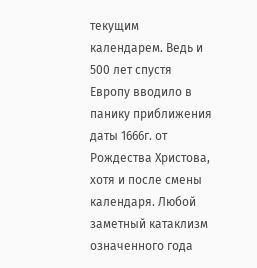текущим календарем. Ведь и 500 лет спустя Европу вводило в панику приближения даты 1666г. от Рождества Христова, хотя и после смены календаря. Любой заметный катаклизм означенного года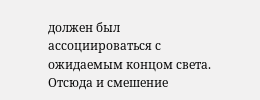должен был ассоциироваться с ожидаемым концом света. Отсюда и смешение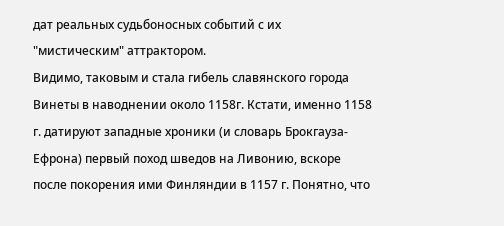дат реальных судьбоносных событий с их "мистическим" аттрактором.
Видимо, таковым и стала гибель славянского города Винеты в наводнении около 1158г. Кстати, именно 1158 г. датируют западные хроники (и словарь Брокгауза-Ефрона) первый поход шведов на Ливонию, вскоре после покорения ими Финляндии в 1157 г. Понятно, что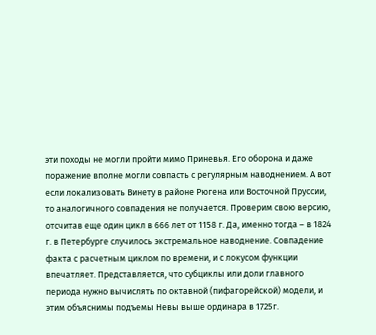эти походы не могли пройти мимо Приневья. Его оборона и даже поражение вполне могли совпасть с регулярным наводнением. А вот если локализовать Винету в районе Рюгена или Восточной Пруссии, то аналогичного совпадения не получается. Проверим свою версию, отсчитав еще один цикл в 666 лет от 1158 г. Да, именно тогда – в 1824 г. в Петербурге случилось экстремальное наводнение. Совпадение факта с расчетным циклом по времени, и с локусом функции впечатляет. Представляется, что субциклы или доли главного периода нужно вычислять по октавной (пифагорейской) модели, и этим объяснимы подъемы Невы выше ординара в 1725г.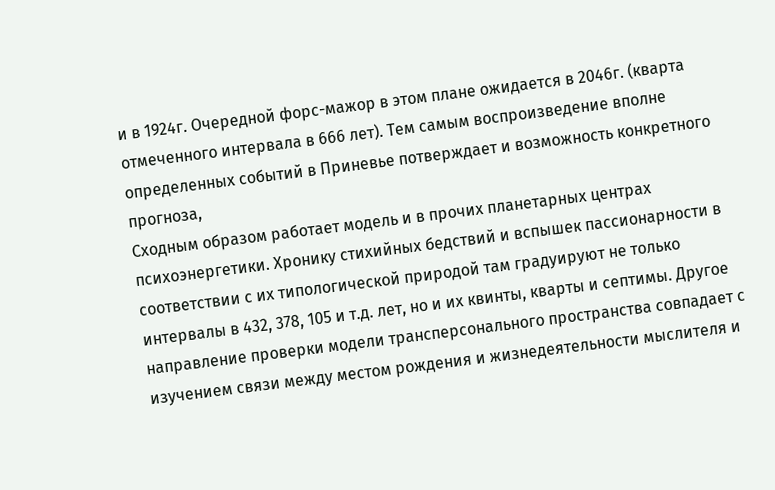и в 1924г. Очередной форс-мажор в этом плане ожидается в 2046г. (кварта отмеченного интервала в 666 лет). Тем самым воспроизведение вполне определенных событий в Приневье потверждает и возможность конкретного прогноза,
Сходным образом работает модель и в прочих планетарных центрах психоэнергетики. Хронику стихийных бедствий и вспышек пассионарности в соответствии с их типологической природой там градуируют не только интервалы в 432, 378, 105 и т.д. лет, но и их квинты, кварты и септимы. Другое направление проверки модели трансперсонального пространства совпадает с изучением связи между местом рождения и жизнедеятельности мыслителя и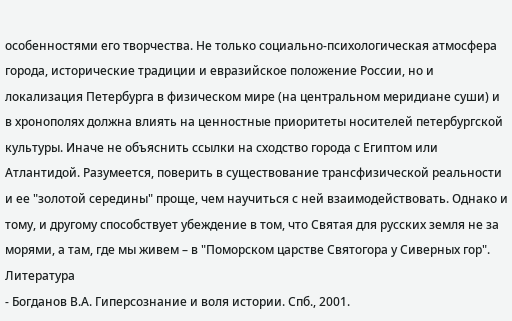особенностями его творчества. Не только социально-психологическая атмосфера города, исторические традиции и евразийское положение России, но и локализация Петербурга в физическом мире (на центральном меридиане суши) и в хронополях должна влиять на ценностные приоритеты носителей петербургской культуры. Иначе не объяснить ссылки на сходство города с Египтом или Атлантидой. Разумеется, поверить в существование трансфизической реальности и ее "золотой середины" проще, чем научиться с ней взаимодействовать. Однако и тому, и другому способствует убеждение в том, что Святая для русских земля не за морями, а там, где мы живем – в "Поморском царстве Святогора у Сиверных гор".
Литература
- Богданов В.А. Гиперсознание и воля истории. Спб., 2001.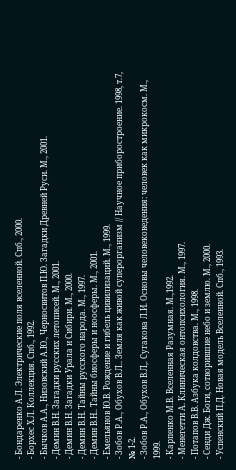- Бондаренко А.Л. Электрические поля вселенной. Спб., 2000.
- Борхес Х.Л. Коллекция. Спб., 1992.
- Бычков А.А., Низовский А.Ю., Черносвитов П.Ю. Загадки Древней Руси. М., 2001.
- Демин В.Н. Загадки русских летописей. М., 2001.
- Демин В.Н. Загадки Урала и Сибири. М., 2000.
- Демин В.Н. Тайны русского народа. М., 1997.
- Демин В.Н.. Тайны биосферы и ноосферы. М., 2001.
- Емельянов Ю.В. Рождение и гибель цивилизаций. М., 1999.
- Зобов Р.А., Обухов В.Л.. Земля как живой суперорганизм // Научное приборостроение. 1998, т.7, № 1-2.
- Зобов Р.А., Обухов В.Л,. Сугакова Л.И. Основы человековедения: человек как микрокосм. М., 1999.
- Карпенко М.В. Вселенная Разумная. М.,1992.
- Менегетти А. Клиническая онтопсихология. М., 1997.
- Потапов В.В. Азбука колдовства. М., 1998.
- Сенди Дж. Боги, сотворившие небо и землю. М., 2000.
- Успенский П.Д. Новая модель Вселенной. Спб., 1993.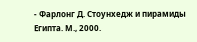- Фарлонг Д. Стоунхедж и пирамиды Египта. М., 2000.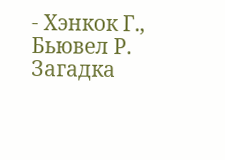- Хэнкок Г., Бьювел Р. Загадка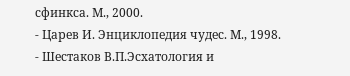сфинкса. М., 2000.
- Царев И. Энциклопедия чудес. М., 1998.
- Шестаков В.П.Эсхатология и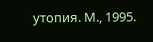утопия. М., 1995.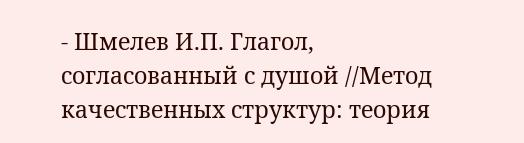- Шмелев И.П. Глагол, согласованный с душой //Метод качественных структур: теория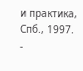и практика, Спб., 1997.
-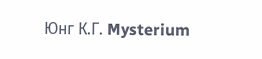Юнг К.Г. Mysterium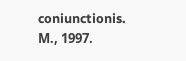coniunctionis. М., 1997.